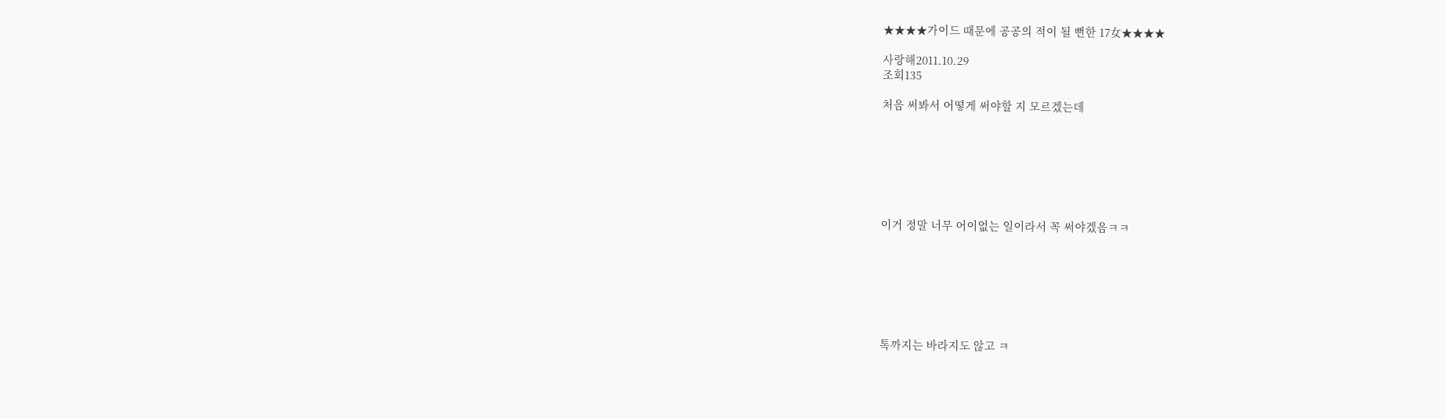★★★★가이드 때문에 공공의 적이 될 뻔한 17女★★★★

사랑해2011.10.29
조회135

처음 써봐서 어떻게 써야할 지 모르겠는데







이거 정말 너무 어이없는 일이라서 꼭 써야겠음ㅋㅋ







톡까지는 바라지도 않고 ㅋ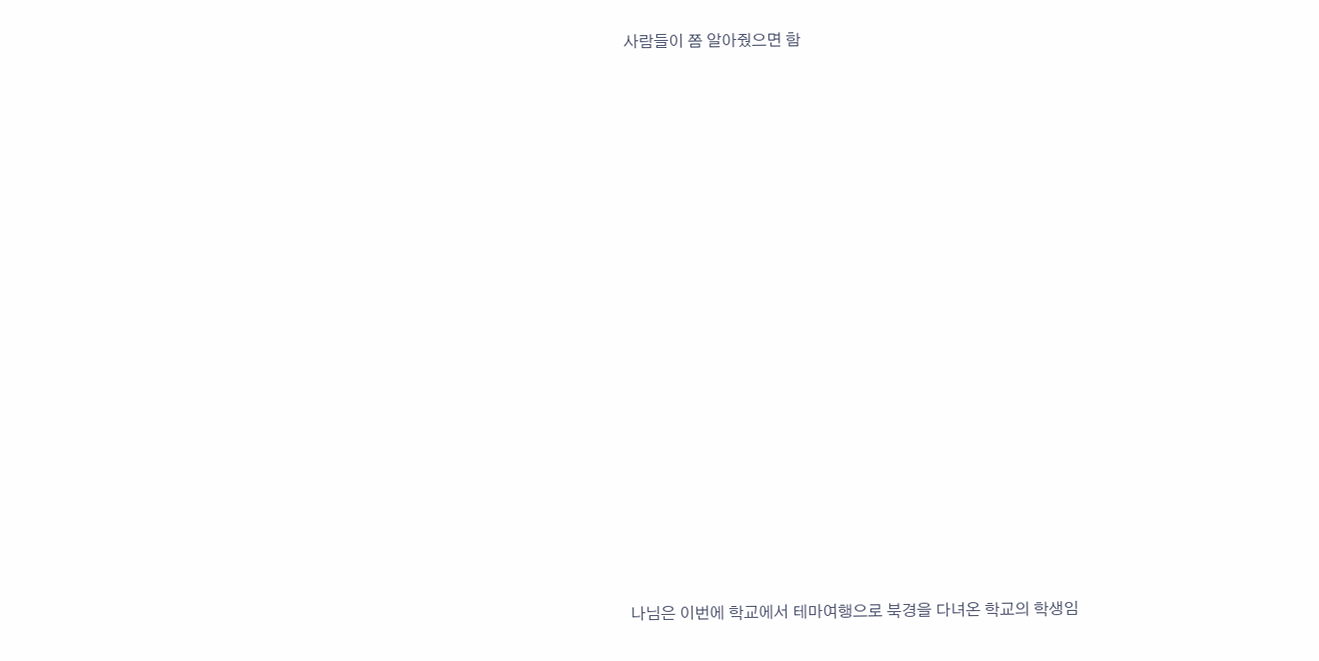사람들이 쫌 알아줬으면 함



















나님은 이번에 학교에서 테마여행으로 북경을 다녀온 학교의 학생임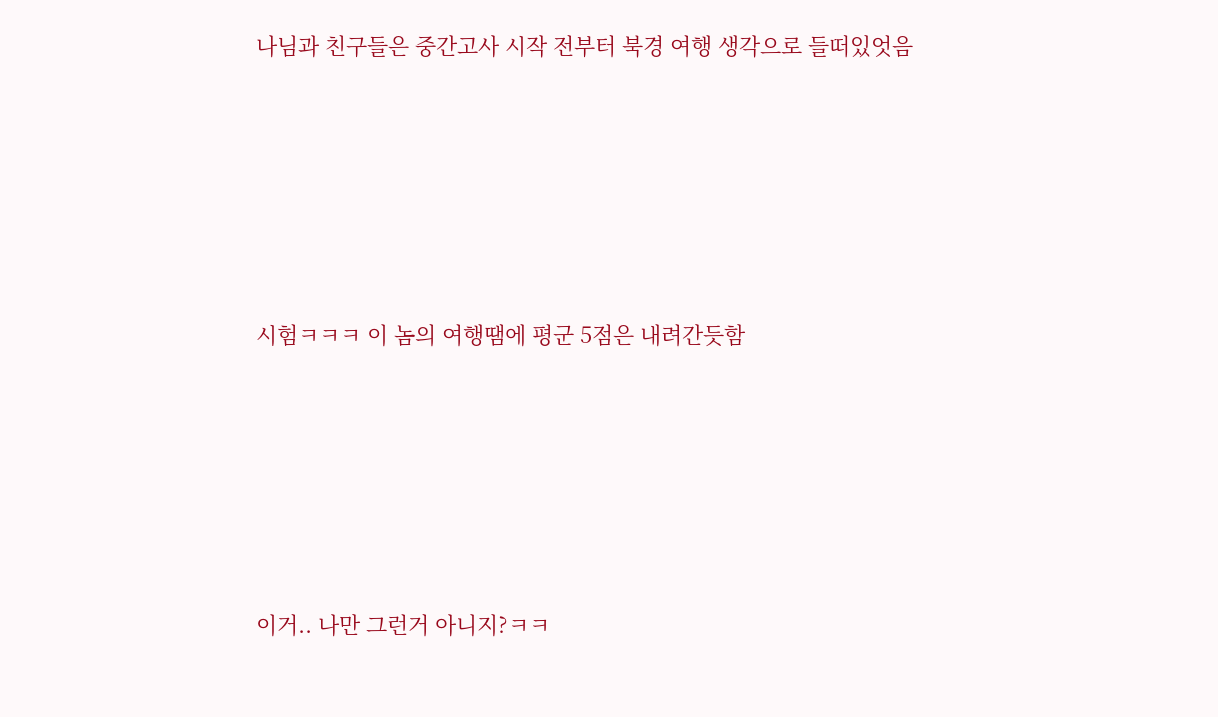나님과 친구들은 중간고사 시작 전부터 북경 여행 생각으로 들떠있엇음







시험ㅋㅋㅋ 이 놈의 여행땜에 평군 5점은 내려간듯함







이거.. 나만 그런거 아니지?ㅋㅋ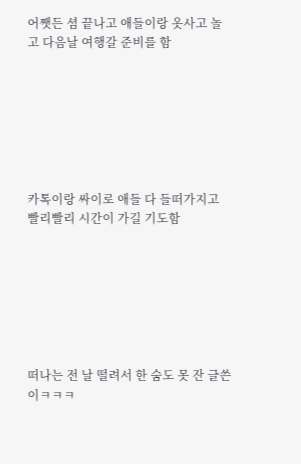어쨋든 셤 끝나고 애들이랑 옷사고 놀고 다음날 여행갈 준비를 함







카톡이랑 싸이로 애들 다 들떠가지고 빨리빨리 시간이 가길 기도함







떠나는 전 날 떨려서 한 숨도 못 잔 글쓴이ㅋㅋㅋ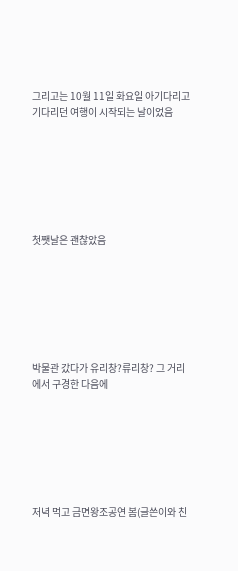그리고는 10월 11일 화요일 아기다리고기다리던 여행이 시작되는 날이었음







첫쨋날은 괜찮았음







박물관 갔다가 유리창?류리창? 그 거리에서 구경한 다음에







저녁 먹고 금면왕조공연 봄(글쓴이와 친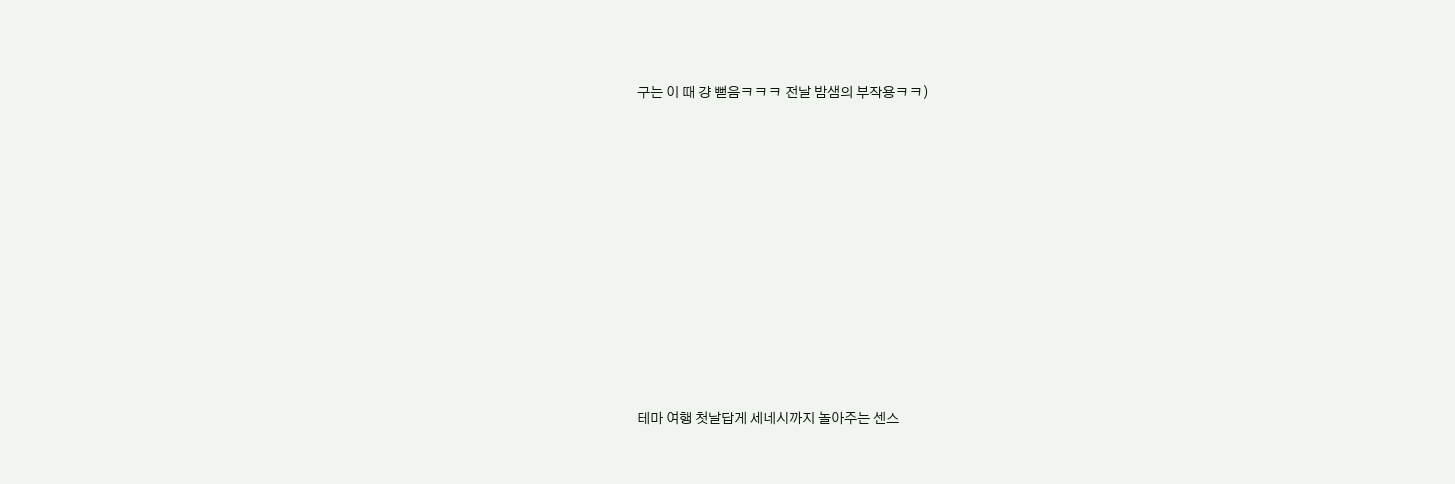구는 이 때 걍 뻗음ㅋㅋㅋ 전날 밤샘의 부작용ㅋㅋ)











테마 여행 첫날답게 세네시까지 놀아주는 센스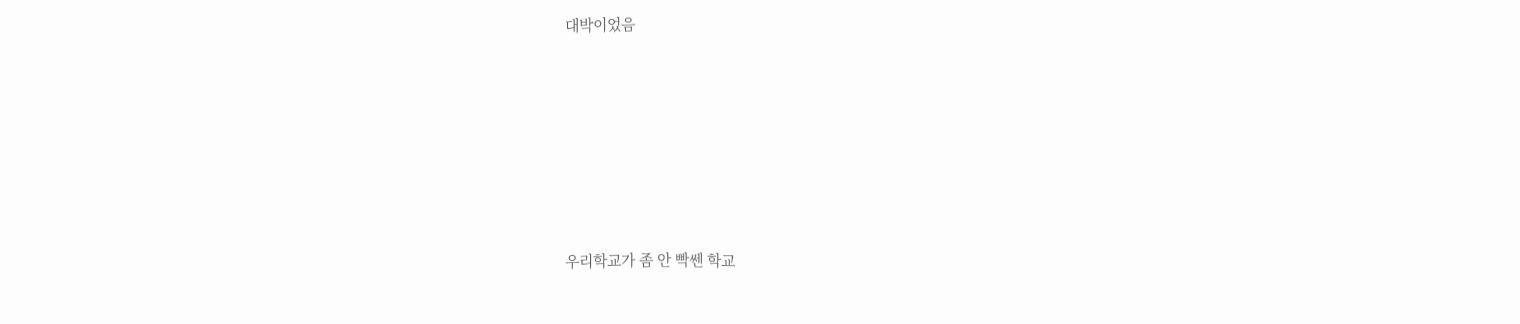대박이었음







우리학교가 좀 안 빡쎈 학교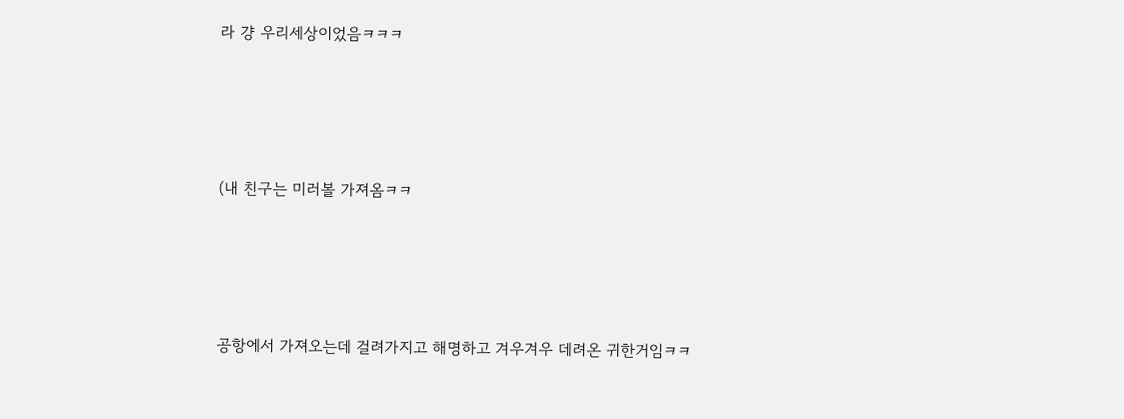라 걍 우리세상이었음ㅋㅋㅋ







(내 친구는 미러볼 가져옴ㅋㅋ







공항에서 가져오는데 걸려가지고 해명하고 겨우겨우 데려온 귀한거임ㅋㅋ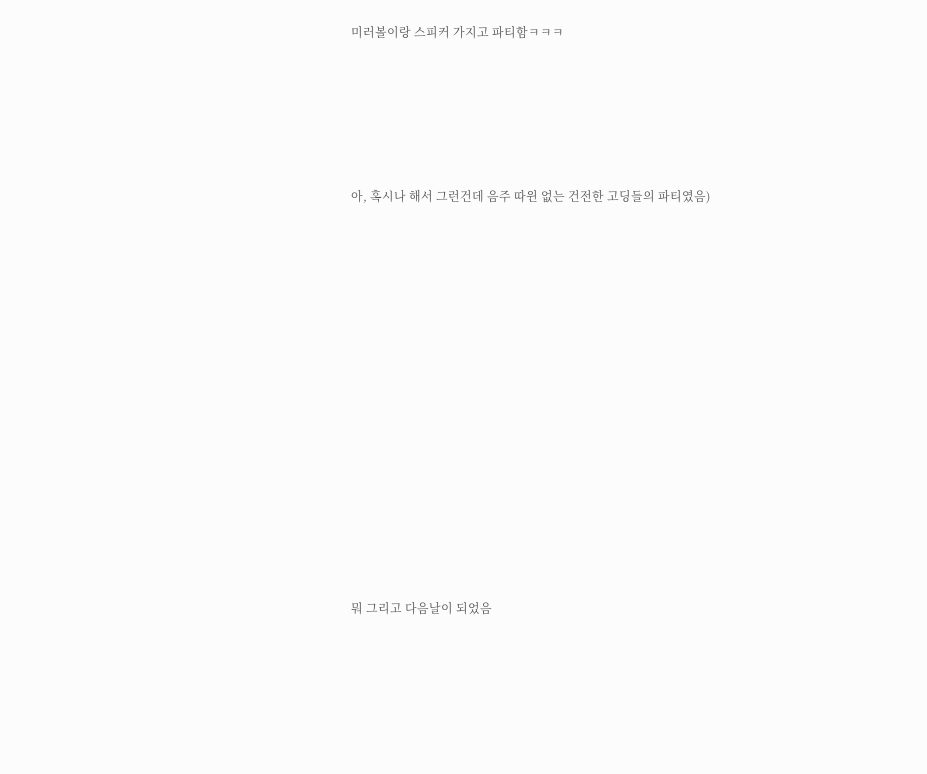미러볼이랑 스피커 가지고 파티함ㅋㅋㅋ







아, 혹시나 해서 그런건데 음주 따윈 없는 건전한 고딩들의 파티였음)



















뭐 그리고 다음날이 되었음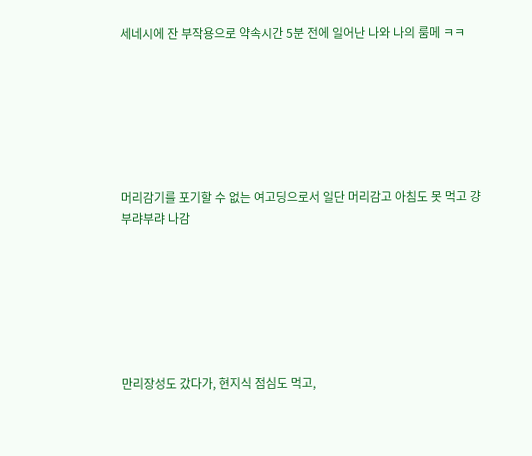세네시에 잔 부작용으로 약속시간 5분 전에 일어난 나와 나의 룸메 ㅋㅋ







머리감기를 포기할 수 없는 여고딩으로서 일단 머리감고 아침도 못 먹고 걍 부랴부랴 나감







만리장성도 갔다가, 현지식 점심도 먹고,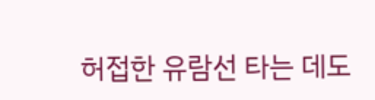허접한 유람선 타는 데도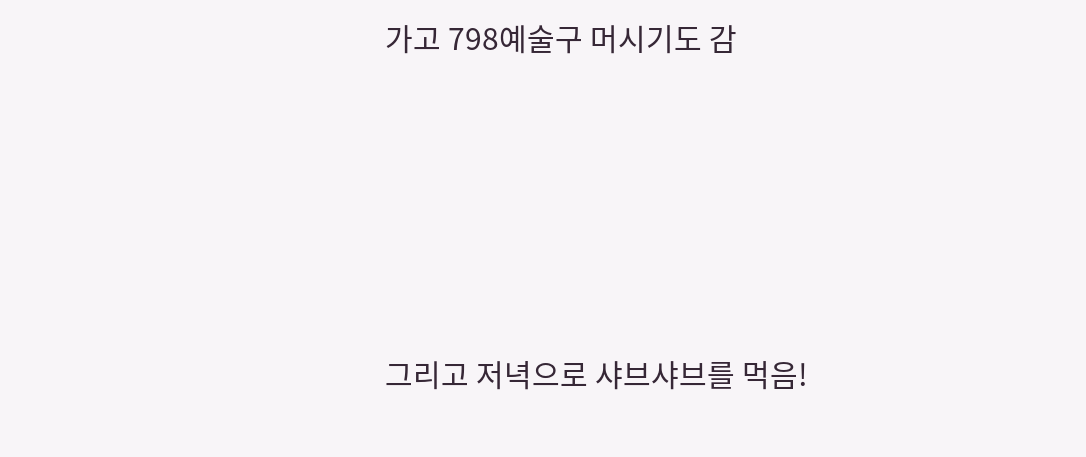가고 798예술구 머시기도 감







그리고 저녁으로 샤브샤브를 먹음!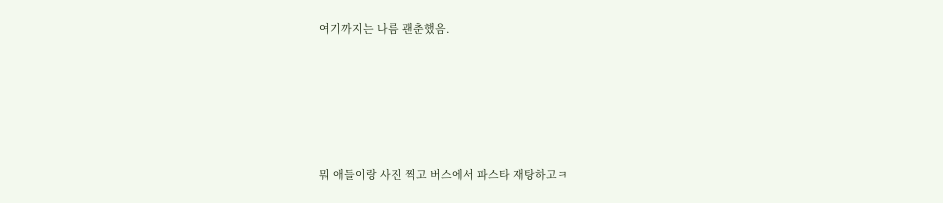여기까지는 나름 괜춘했음.







뭐 애들이랑 사진 찍고 버스에서 파스타 재탕하고ㅋ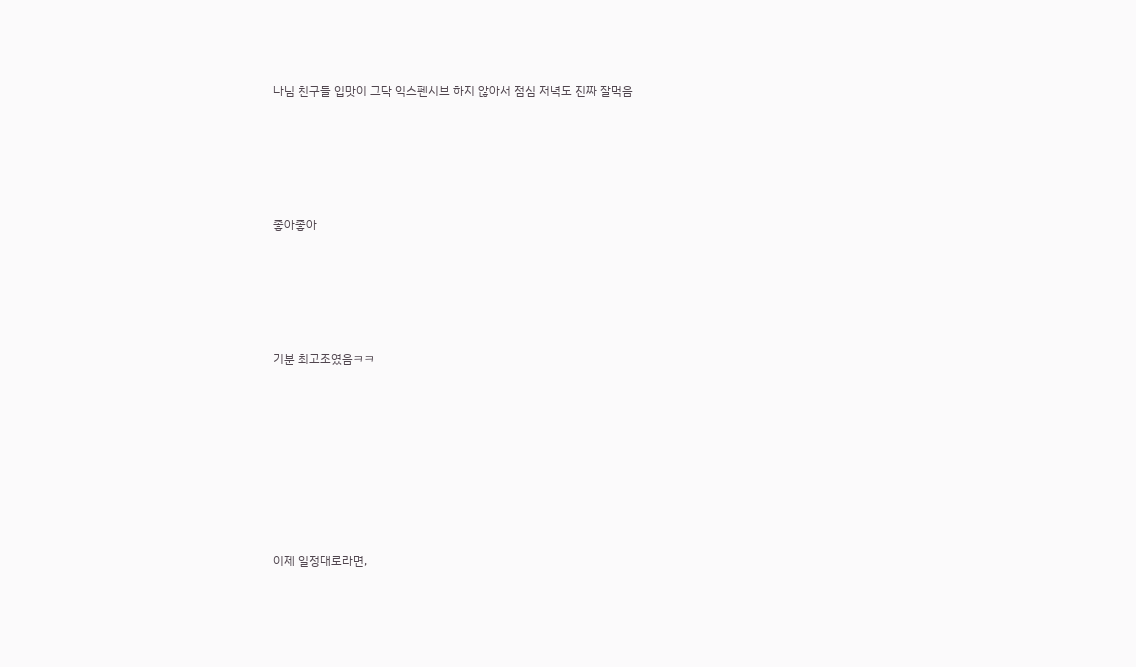나님 친구들 입맛이 그닥 익스펜시브 하지 않아서 점심 저녁도 진짜 잘먹음







좋아좋아







기분 최고조였음ㅋㅋ











이제 일정대로라면,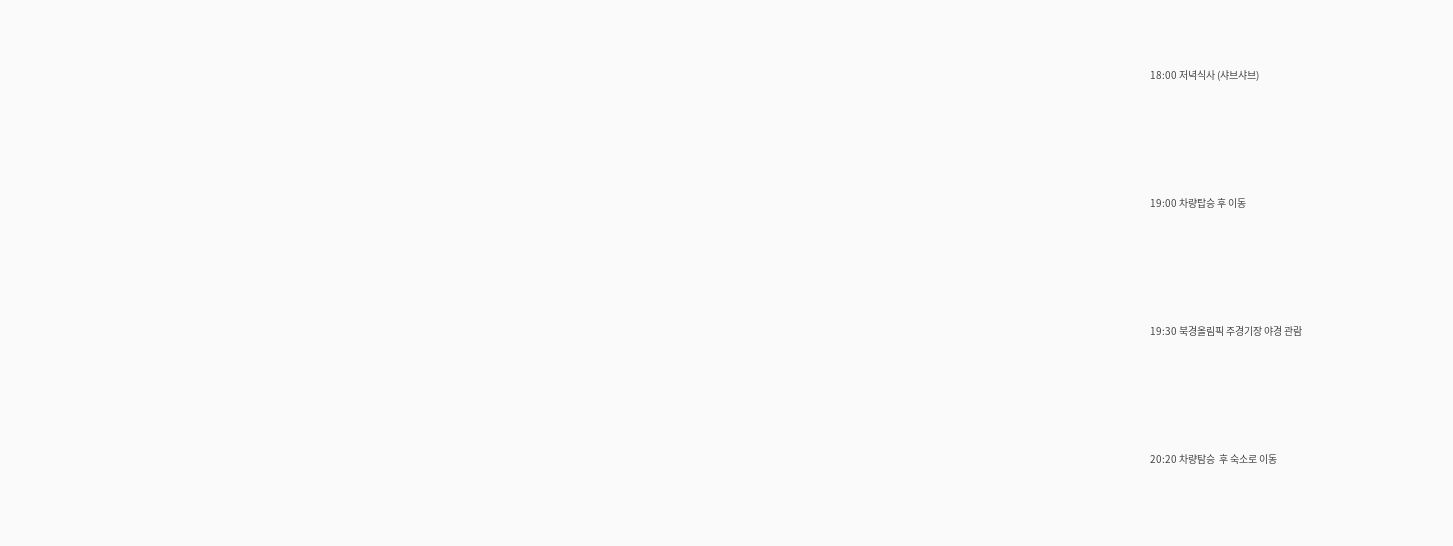18:00 저녁식사 (샤브샤브)







19:00 차량탑승 후 이동







19:30 북경올림픽 주경기장 야경 관람







20:20 차량탐승  후 숙소로 이동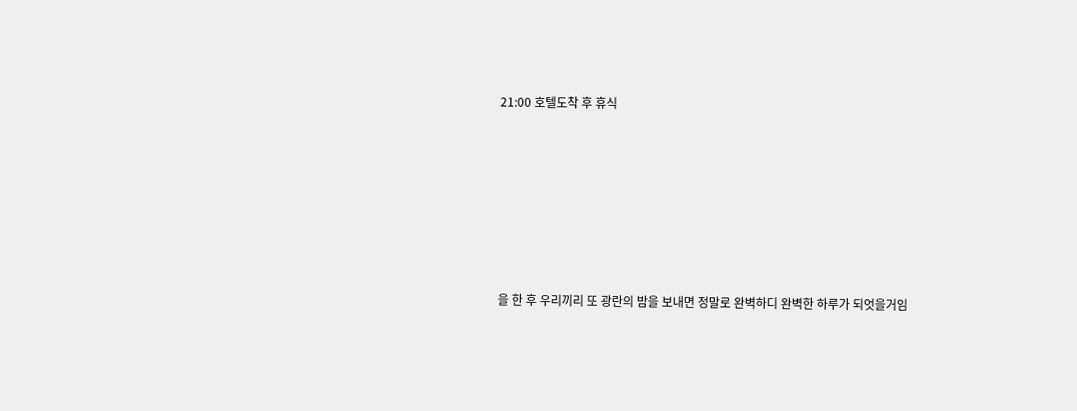21:00 호텔도착 후 휴식







을 한 후 우리끼리 또 광란의 밤을 보내면 정말로 완벽하디 완벽한 하루가 되엇을거임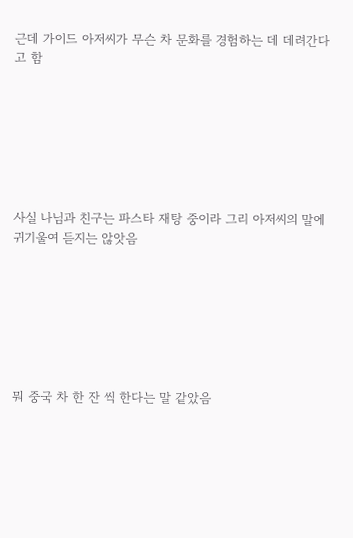근데 가이드 아저씨가 무슨 차 문화를 경험하는 데 데려간다고 함







사실 나님과 친구는 파스타 재탕 중이라 그리 아저씨의 말에 귀기울여 듣지는 않앗음







뭐 중국 차 한 잔 씩 한다는 말 같았음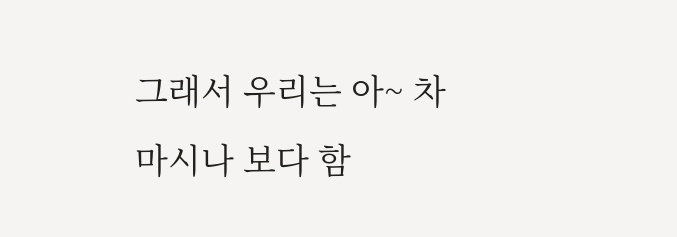그래서 우리는 아~ 차 마시나 보다 함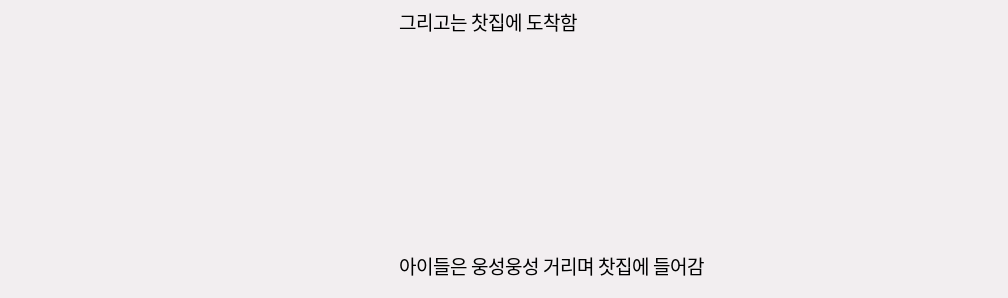그리고는 찻집에 도착함







아이들은 웅성웅성 거리며 찻집에 들어감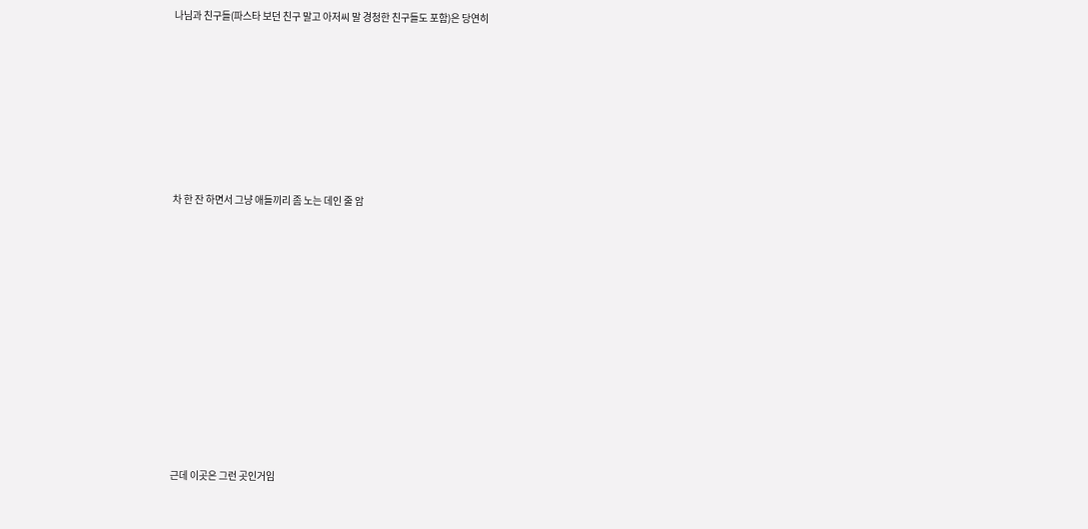나님과 친구들(파스타 보던 친구 말고 아저씨 말 경청한 친구들도 포함)은 당연히







차 한 잔 하면서 그냥 애들끼리 좀 노는 데인 줄 암











근데 이곳은 그런 곳인거임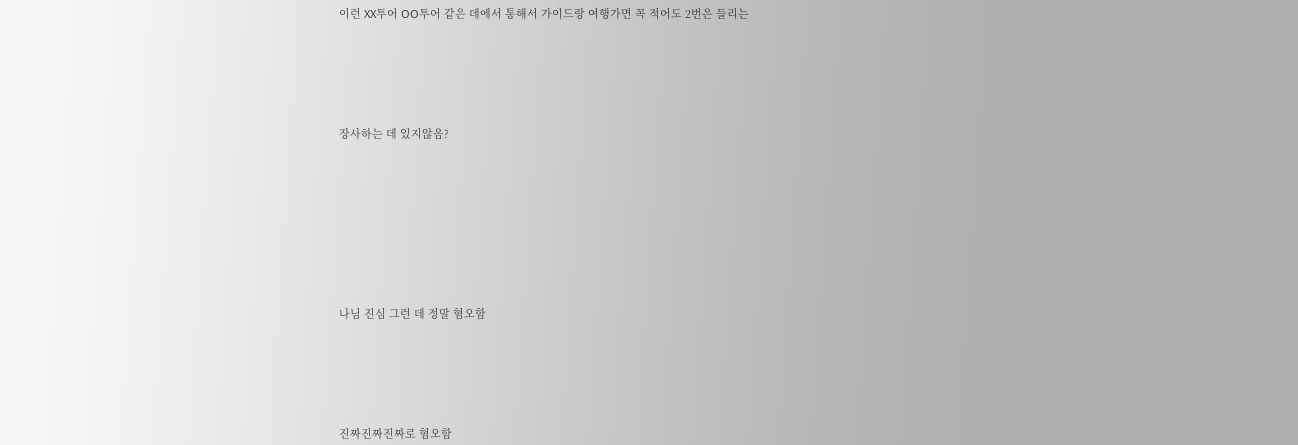이런 XX투어 OO투어 같은 데에서 통해서 가이드랑 여행가면 꼭 적어도 2번은 들리는







장사하는 데 있지않음?











나님 진심 그런 데 정말 혐오함







진짜진짜진짜로 혐오함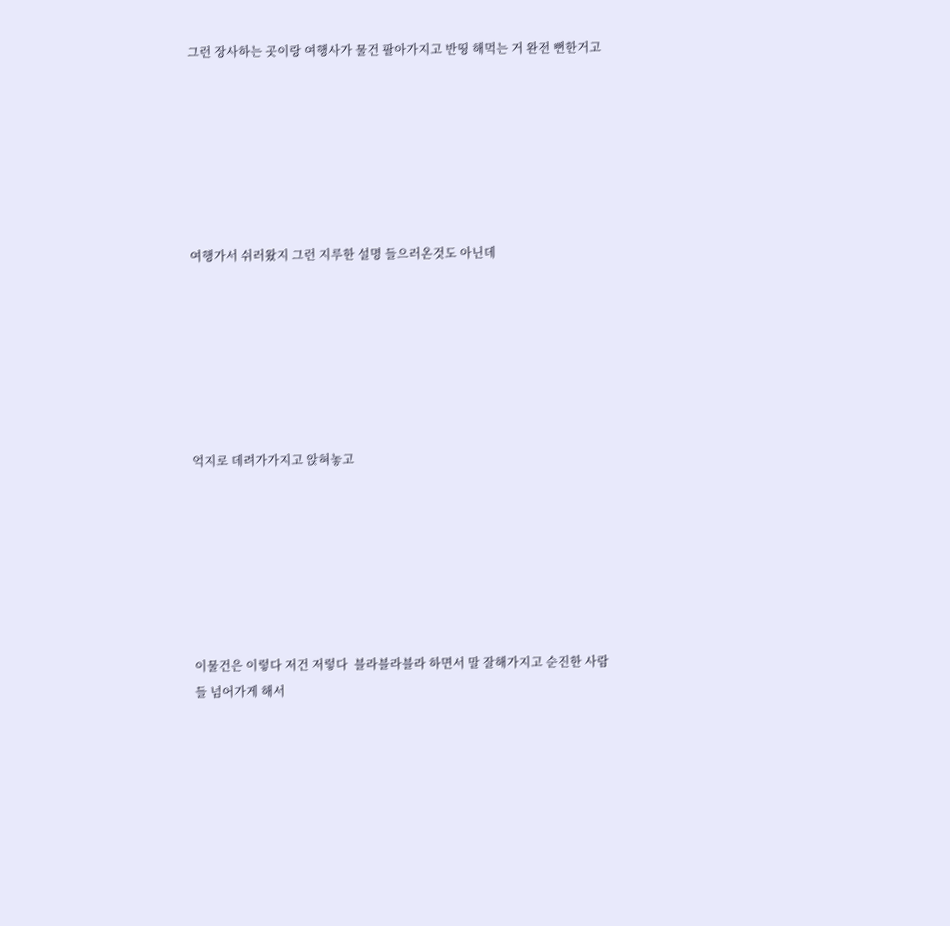그런 장사하는 곳이랑 여행사가 물건 팔아가지고 반띵 해먹는 거 완전 뻔한거고







여행가서 쉬러왔지 그런 지루한 설명 들으러온것도 아닌데







억지로 데려가가지고 앉혀놓고







이물건은 이렇다 저건 저렇다  블라블라블라 하면서 말 잘해가지고 순진한 사람들 넘어가게 해서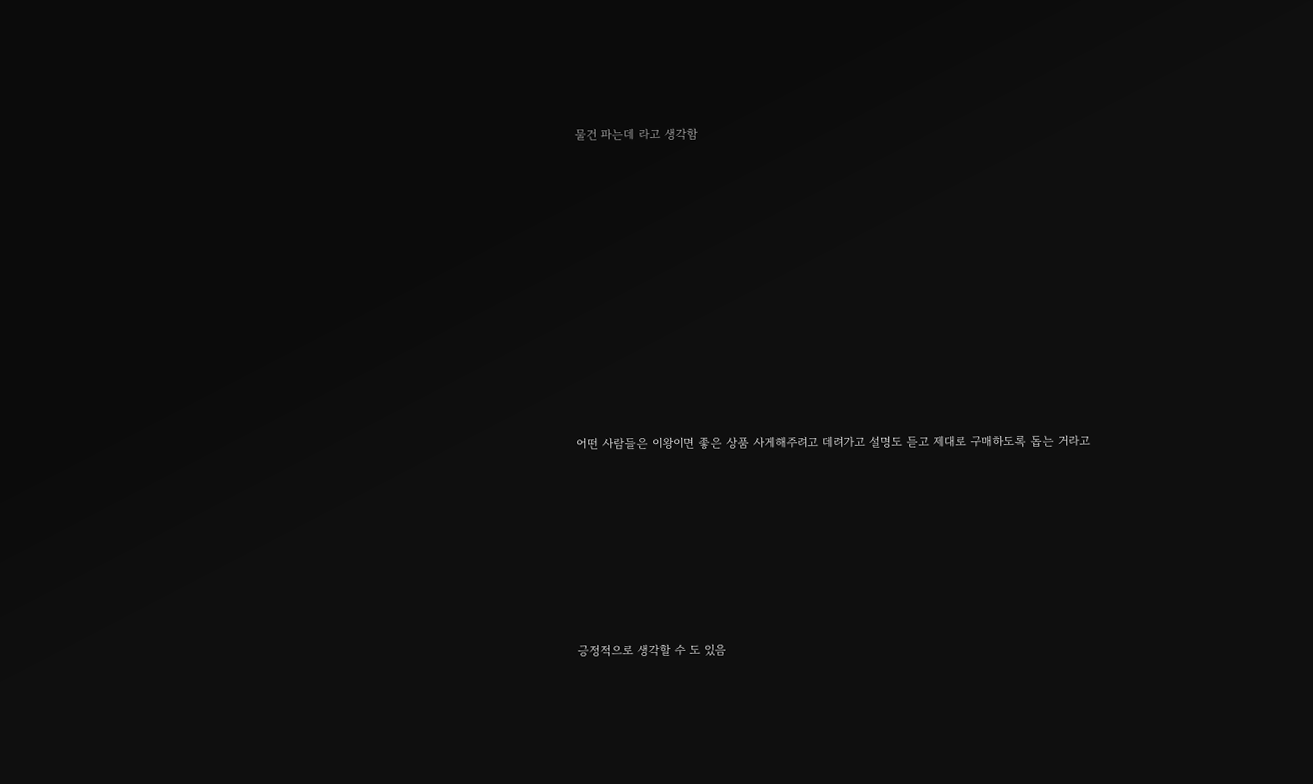물건 파는데 라고 생각함











어떤 사람들은 이왕이면 좋은 상품 사게해주려고 데려가고 설명도 듣고 제대로 구매하도록 돕는 거라고







긍정적으로 생각할 수 도 있음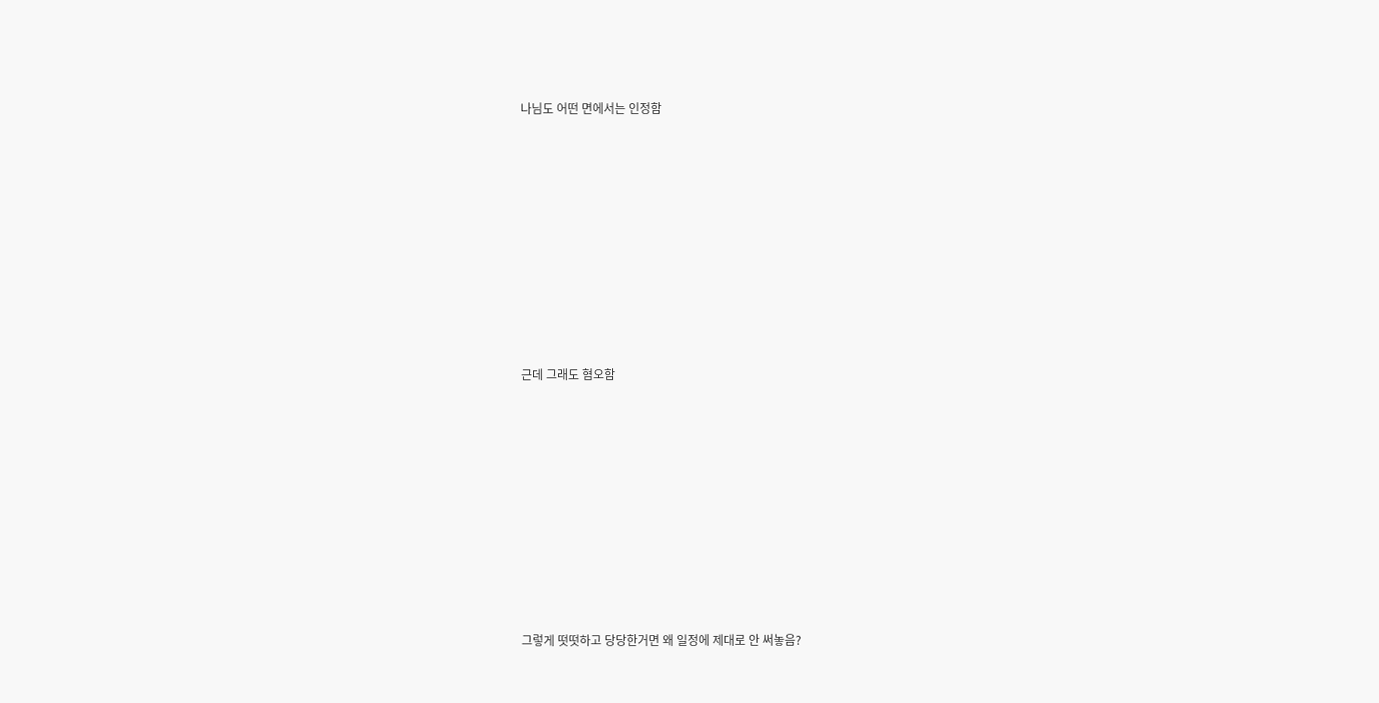나님도 어떤 면에서는 인정함











근데 그래도 혐오함











그렇게 떳떳하고 당당한거면 왜 일정에 제대로 안 써놓음?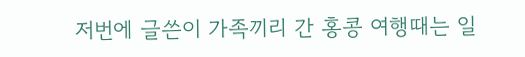저번에 글쓴이 가족끼리 간 홍콩 여행때는 일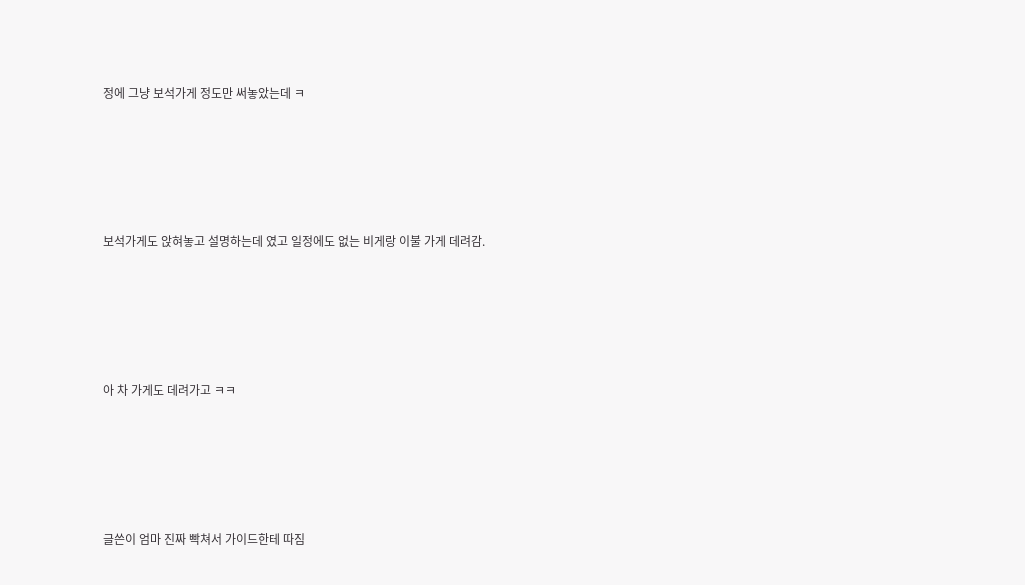정에 그냥 보석가게 정도만 써놓았는데 ㅋ







보석가게도 앉혀놓고 설명하는데 였고 일정에도 없는 비게랑 이불 가게 데려감.







아 차 가게도 데려가고 ㅋㅋ







글쓴이 엄마 진짜 빡쳐서 가이드한테 따짐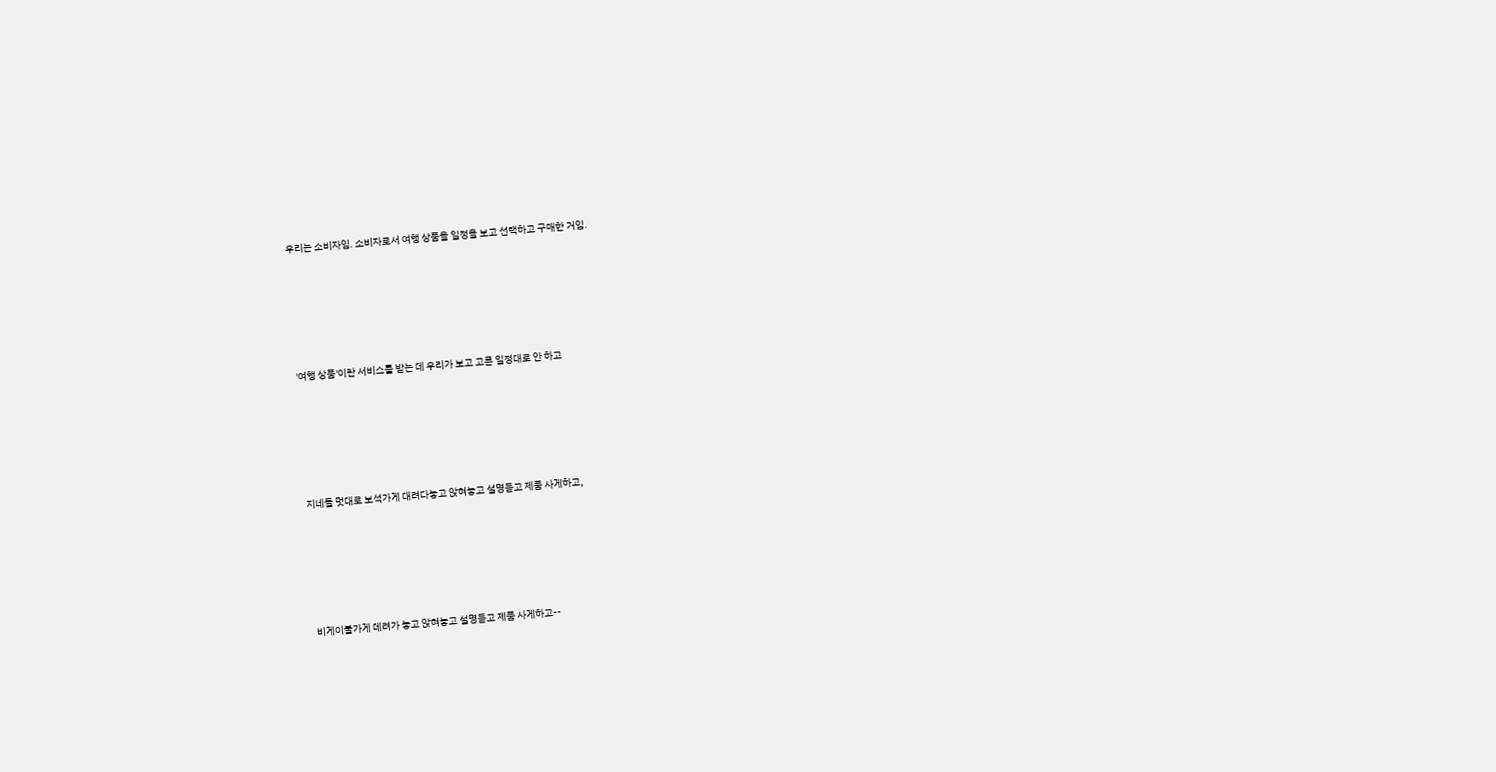우리는 소비자임. 소비자로서 여행 상품을 일정을 보고 선택하고 구매한 거임.







'여행 상품'이란 서비스를 받는 데 우리가 보고 고른 일정대로 안 하고







지네들 멋대로 보석가게 대려다놓고 앉혀놓고 설명듣고 제품 사게하고,







비게이불가게 데려가 놓고 앉혀놓고 설명듣고 제품 사게하고--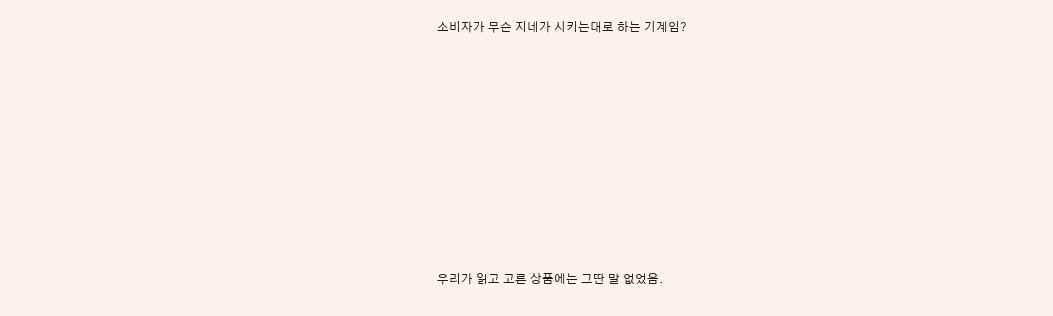소비자가 무슨 지네가 시키는대로 하는 기계임?











우리가 읽고 고른 상품에는 그딴 말 없었음.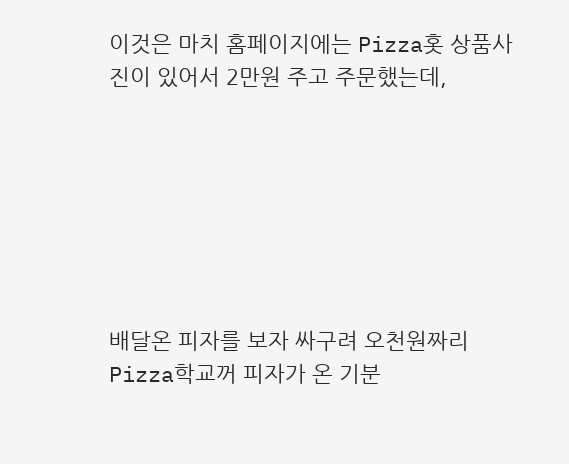이것은 마치 홈페이지에는 Pizza홋 상품사진이 있어서 2만원 주고 주문했는데,







배달온 피자를 보자 싸구려 오천원짜리 Pizza학교꺼 피자가 온 기분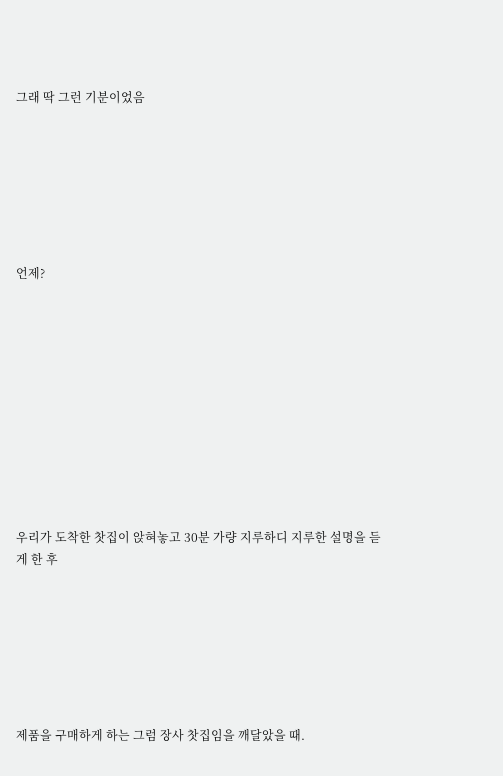그래 딱 그런 기분이었음







언제?











우리가 도착한 찻집이 앉혀놓고 30분 가량 지루하디 지루한 설명을 듣게 한 후







제품을 구매하게 하는 그럼 장사 찻집임을 깨달았을 때.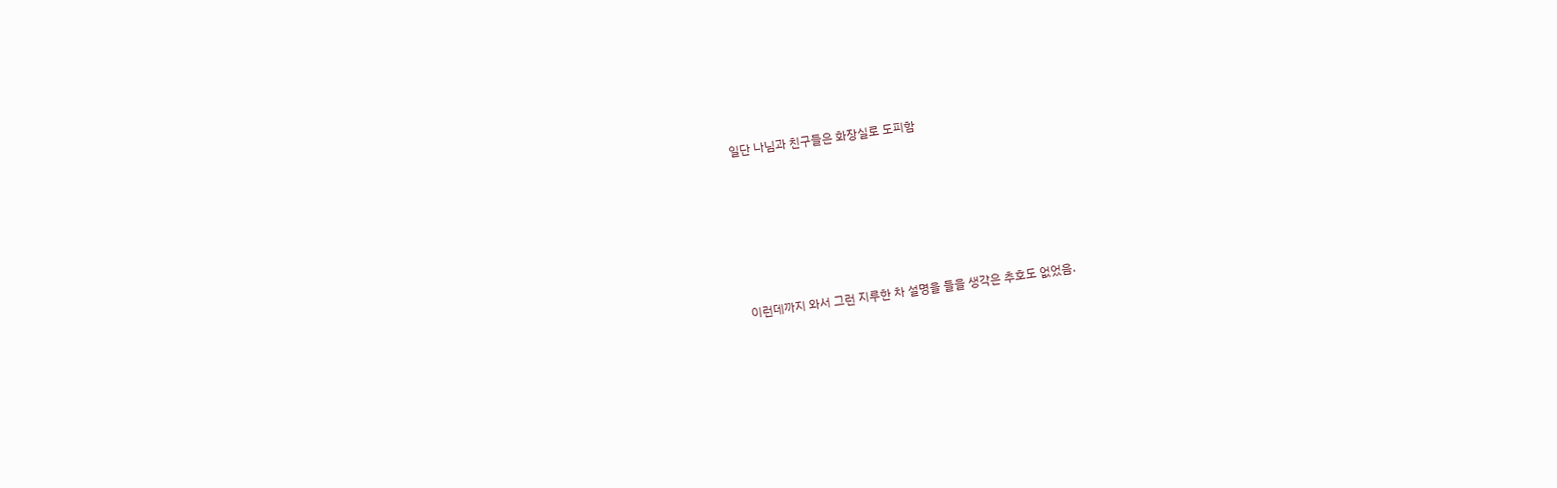일단 나님과 친구들은 화장실로 도피함







이런데까지 와서 그런 지루한 차 설명을 들을 생각은 추호도 없었음.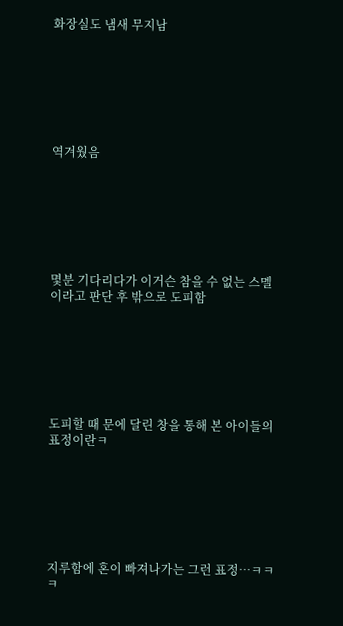화장실도 냄새 무지남







역겨웠음







몇분 기다리다가 이거슨 참을 수 없는 스멜이라고 판단 후 밖으로 도피함







도피할 때 문에 달린 창을 통해 본 아이들의 표정이란ㅋ







지루함에 혼이 빠져나가는 그런 표정…ㅋㅋㅋ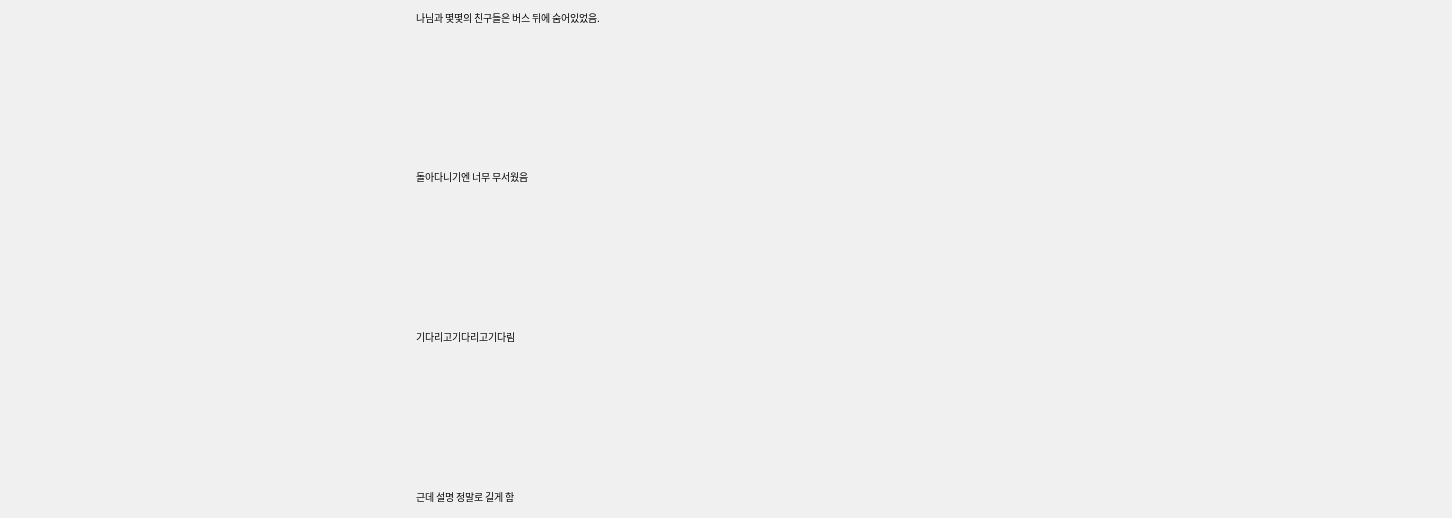나님과 몇몇의 친구들은 버스 뒤에 숨어있었음.







돌아다니기엔 너무 무서웠음







기다리고기다리고기다림







근데 설명 정말로 길게 함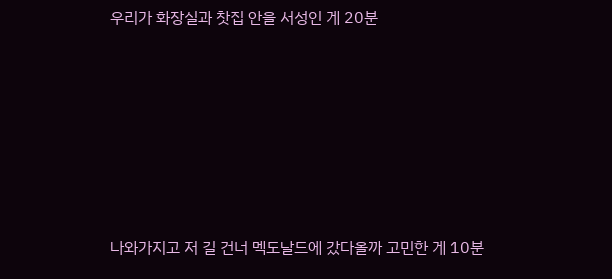우리가 화장실과 찻집 안을 서성인 게 20분







나와가지고 저 길 건너 멕도날드에 갔다올까 고민한 게 10분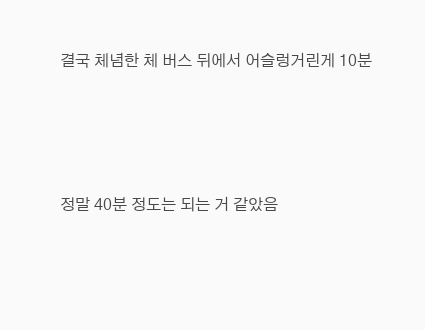결국 체념한 체 버스 뒤에서 어슬렁거린게 10분







정말 40분 정도는 되는 거 같았음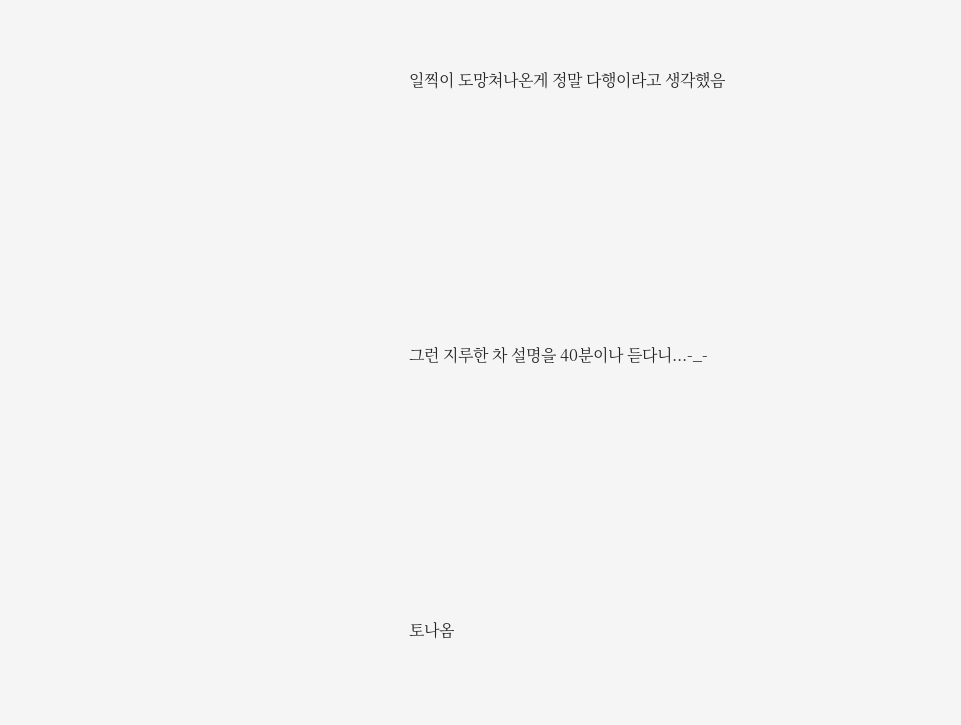일찍이 도망쳐나온게 정말 다행이라고 생각했음







그런 지루한 차 설명을 40분이나 듣다니...-_-







토나옴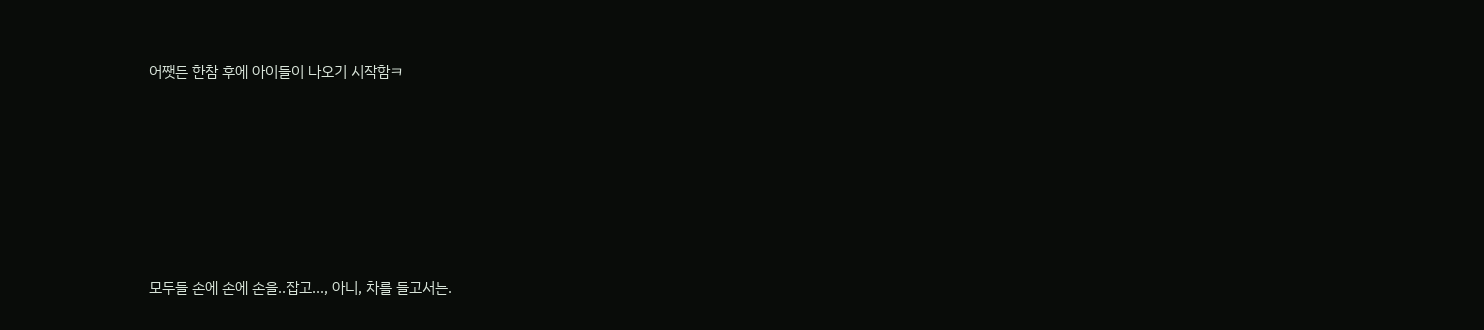어쨋든 한참 후에 아이들이 나오기 시작함ㅋ







모두들 손에 손에 손을..잡고..., 아니, 차를 들고서는.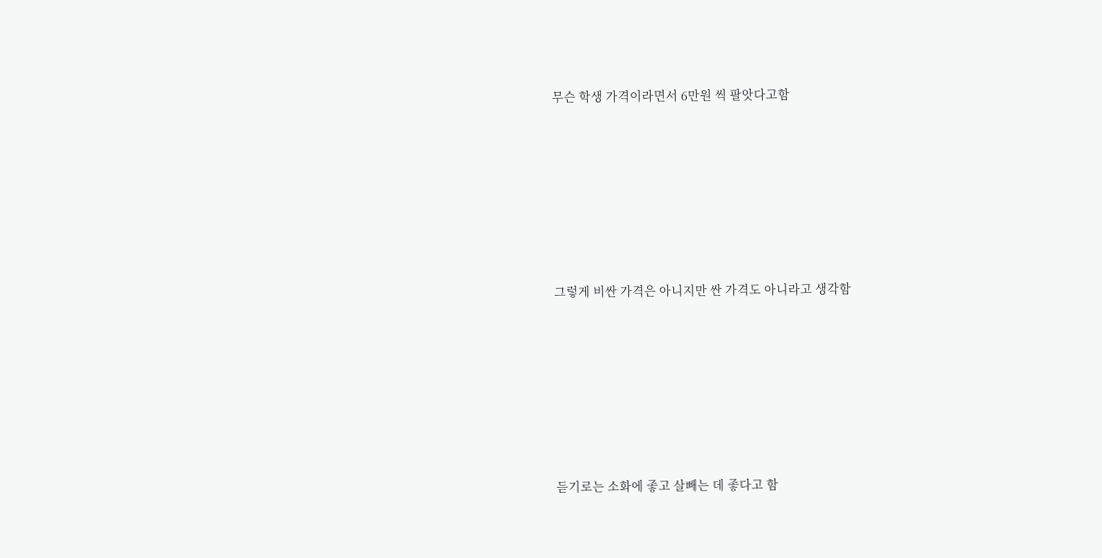무슨 학생 가격이라면서 6만원 씩 팔앗다고함







그렇게 비싼 가격은 아니지만 싼 가격도 아니라고 생각함







듣기로는 소화에 좋고 살빼는 데 좋다고 함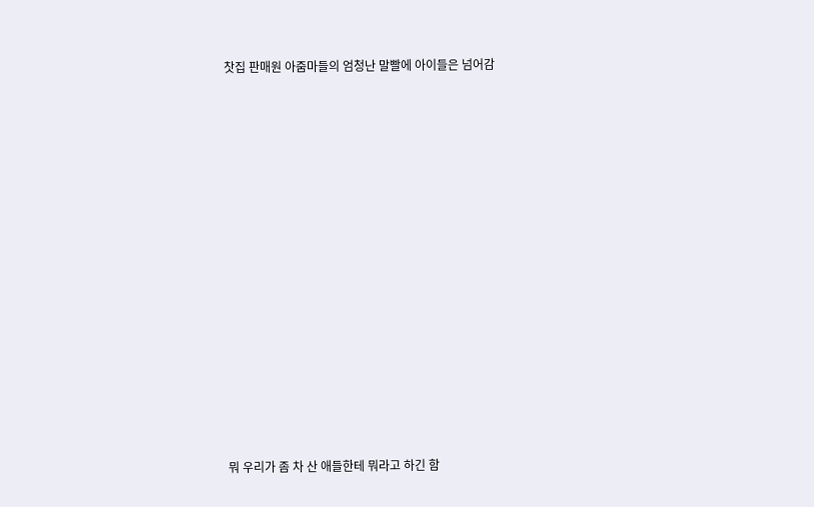찻집 판매원 아줌마들의 엄청난 말빨에 아이들은 넘어감



















뭐 우리가 좀 차 산 애들한테 뭐라고 하긴 함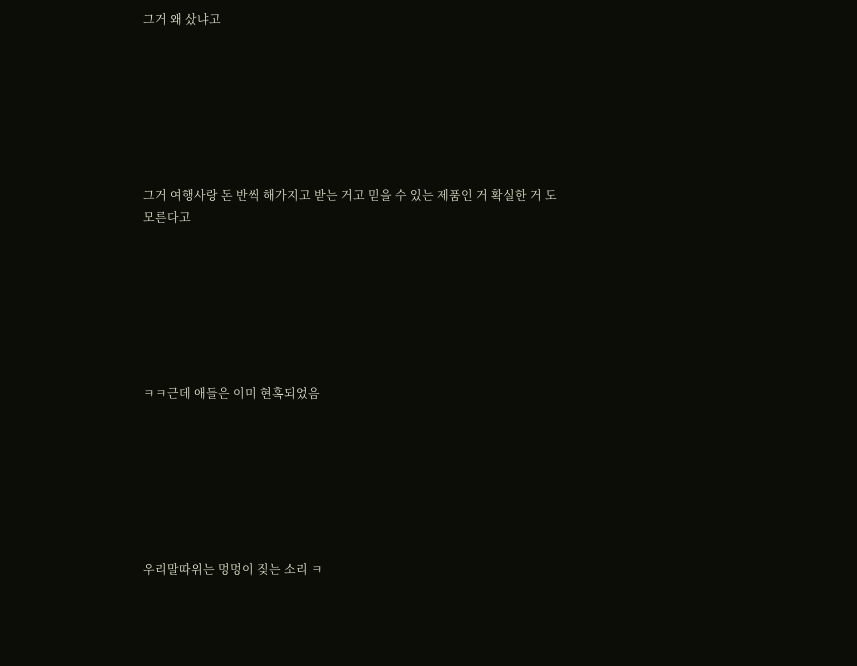그거 왜 샀냐고







그거 여행사랑 돈 반씩 해가지고 받는 거고 믿을 수 있는 제품인 거 확실한 거 도 모른다고







ㅋㅋ근데 애들은 이미 현혹되었음







우리말따위는 멍멍이 짖는 소리 ㅋ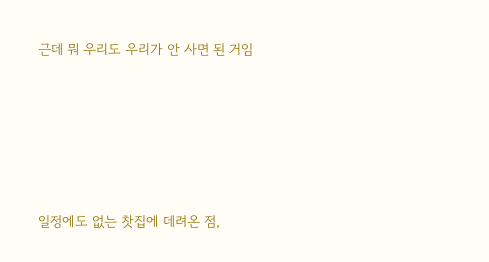근데 뭐 우리도 우리가 안 사면 된 거임







일정에도 없는 찻집에 데려온 점,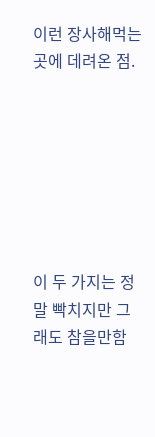이런 장사해먹는 곳에 데려온 점.







이 두 가지는 정말 빡치지만 그래도 참을만함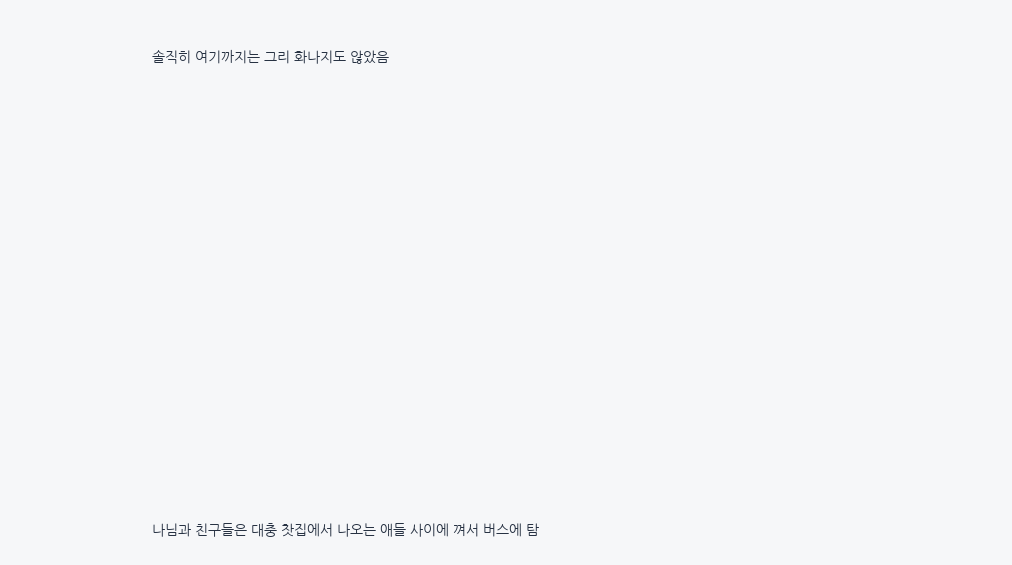솔직히 여기까지는 그리 화나지도 않았음















나님과 친구들은 대충 찻집에서 나오는 애들 사이에 껴서 버스에 탐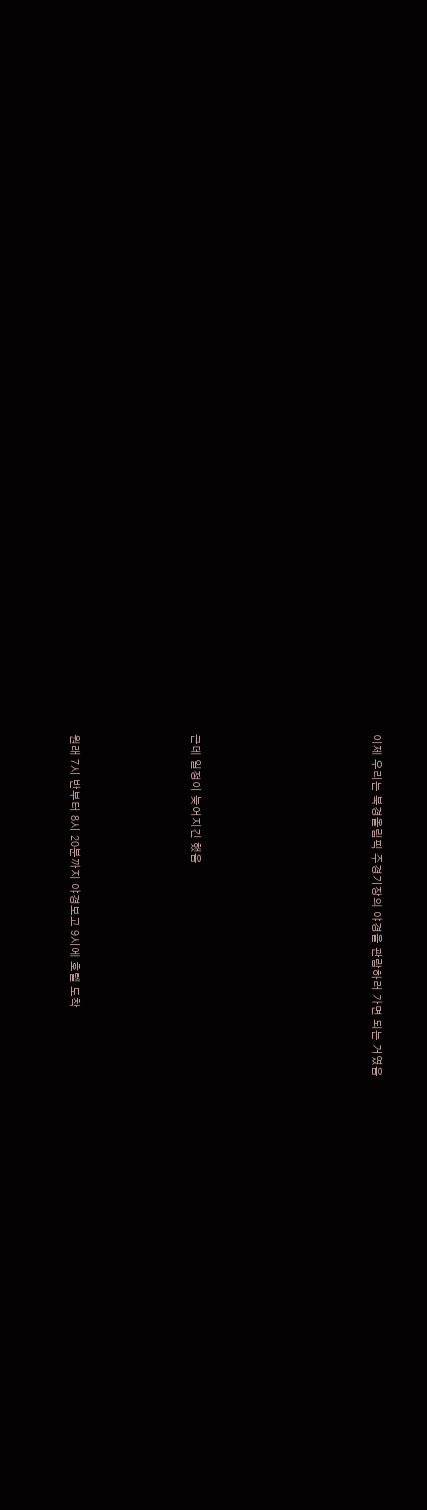이제 우리는 북경올림픽 주경기장의 야경을 관람하러 가면 되는 거였음











근데 일정이 늦어지긴 했음







원래 7시 반부터 8시 20분까지 야경보고 9시에 호텔 도착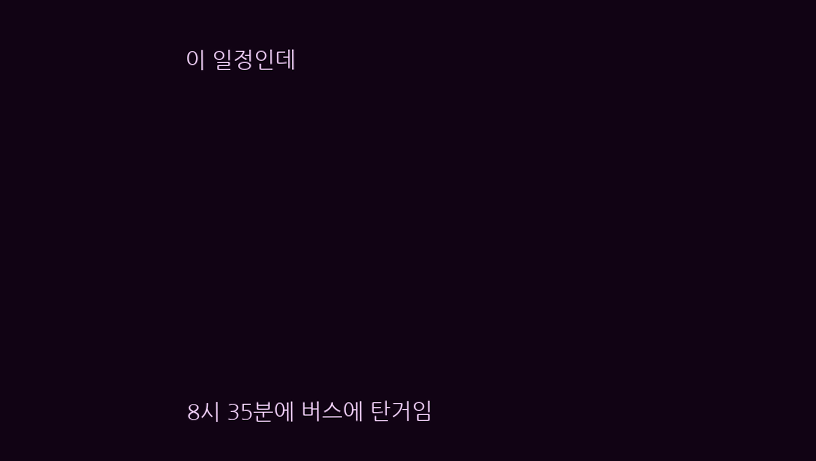이 일정인데







8시 35분에 버스에 탄거임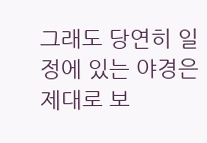그래도 당연히 일정에 있는 야경은 제대로 보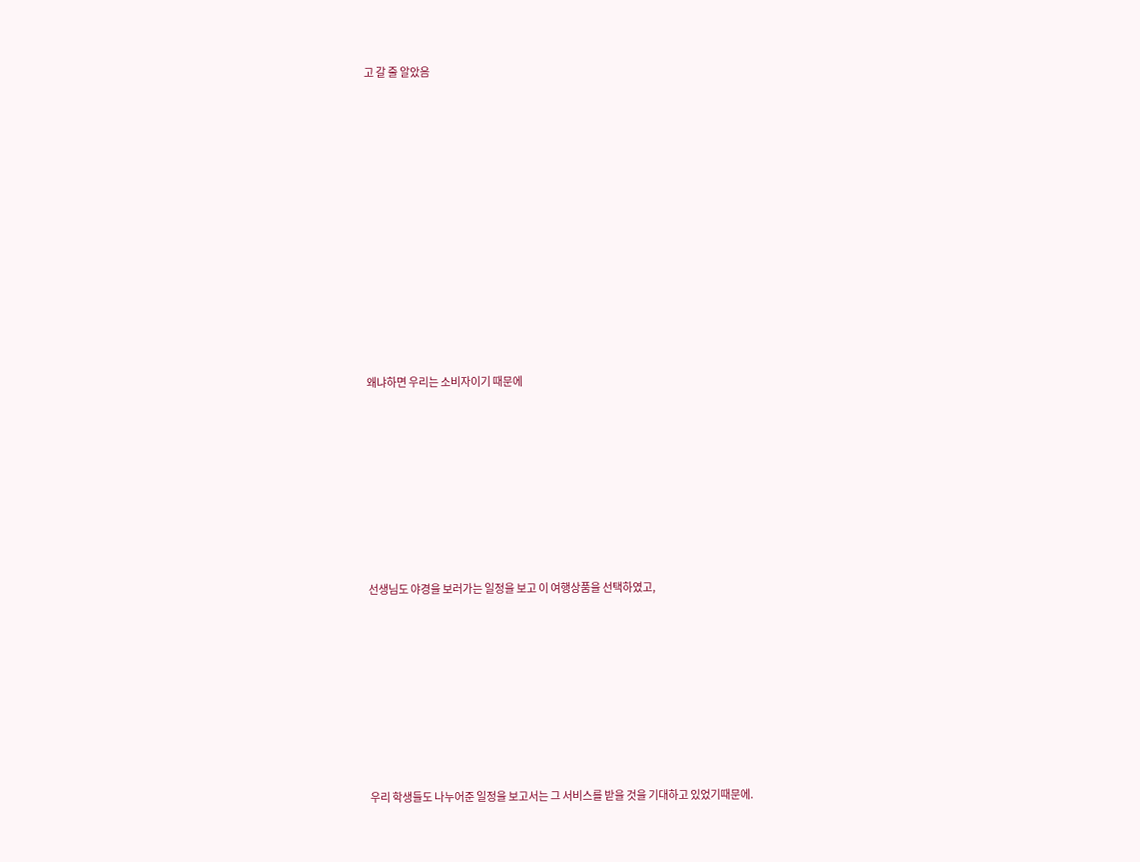고 갈 줄 알았음











왜냐하면 우리는 소비자이기 때문에







선생님도 야경을 보러가는 일정을 보고 이 여행상품을 선택하였고,







우리 학생들도 나누어준 일정을 보고서는 그 서비스를 받을 것을 기대하고 있었기때문에.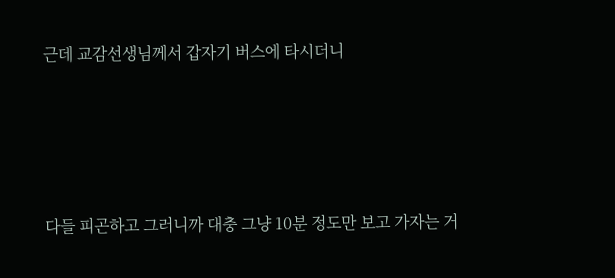근데 교감선생님께서 갑자기 버스에 타시더니







다들 피곤하고 그러니까 대충 그냥 10분 정도만 보고 가자는 거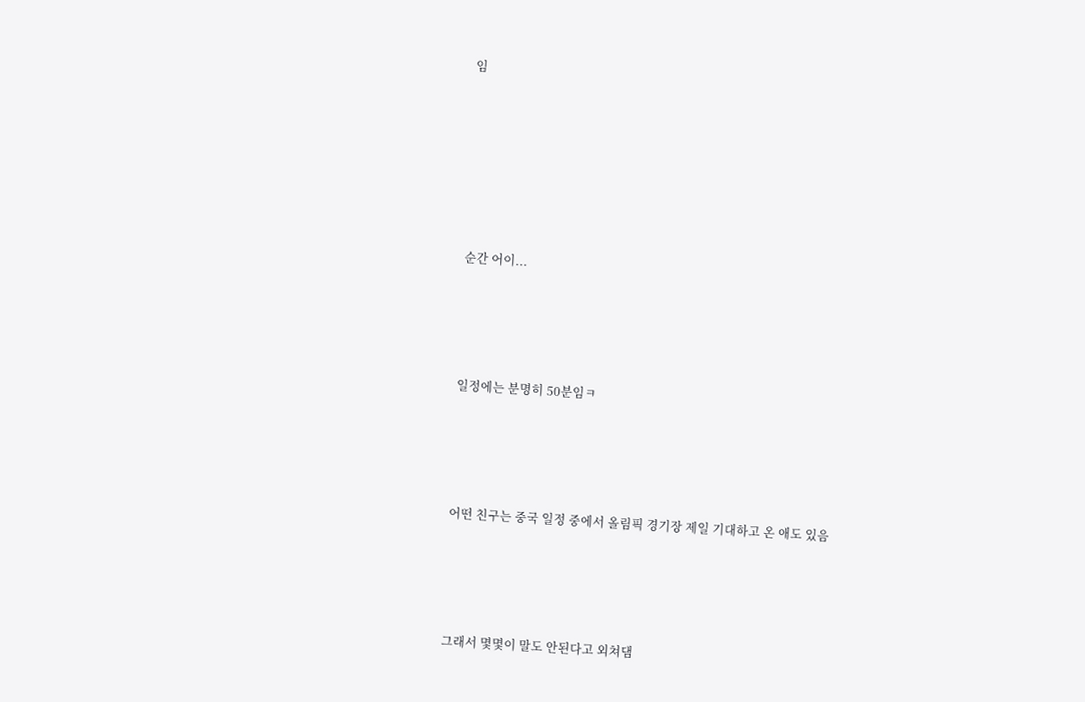임











순간 어이...







일정에는 분명히 50분임ㅋ







어떤 친구는 중국 일정 중에서 올림픽 경기장 제일 기대하고 온 애도 있음







그래서 몇몇이 말도 안된다고 외쳐댐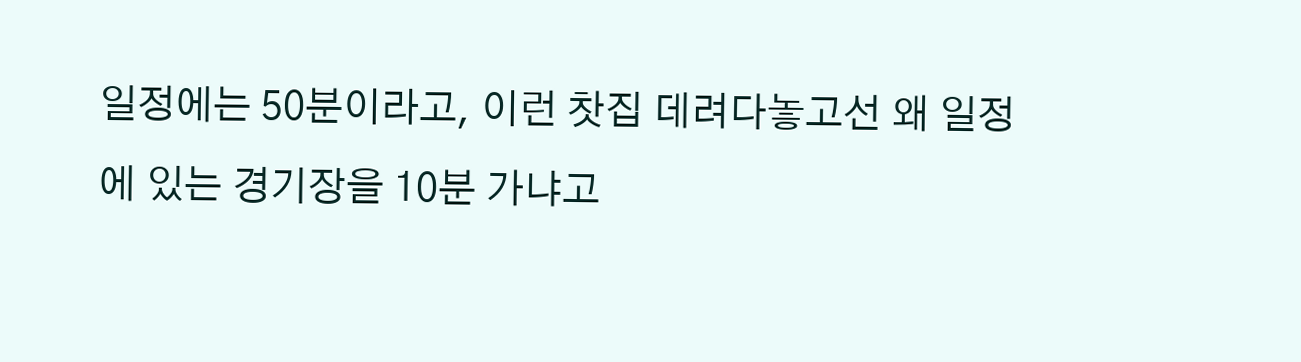일정에는 50분이라고, 이런 찻집 데려다놓고선 왜 일정에 있는 경기장을 10분 가냐고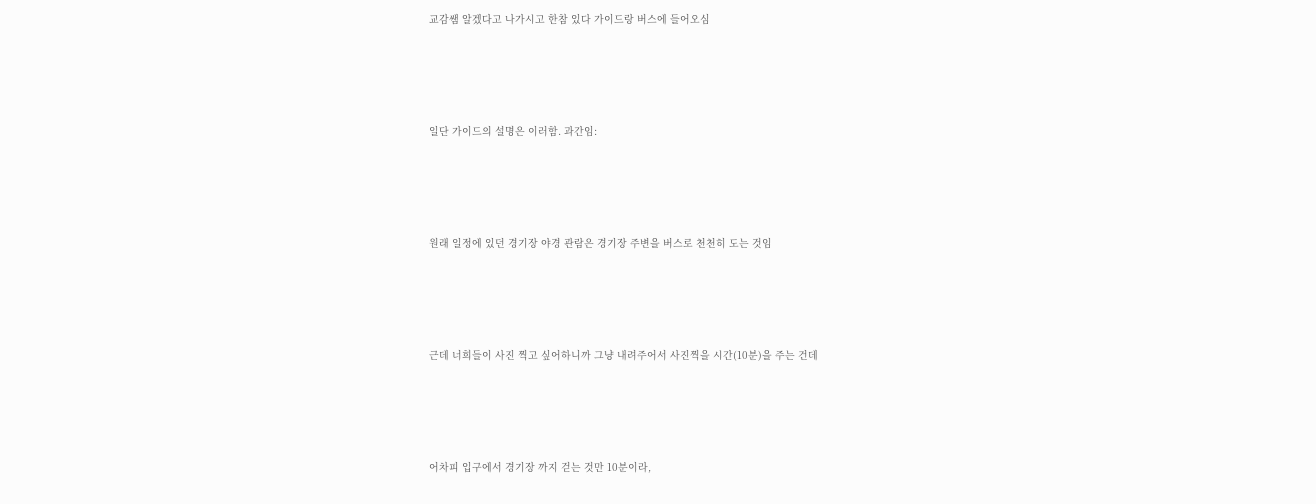교감쌤 알겠다고 나가시고 한참 있다 가이드랑 버스에 들어오심







일단 가이드의 설명은 이러함. 과간임:







원래 일정에 있던 경기장 야경 관람은 경기장 주변을 버스로 천천히 도는 것임







근데 너희들이 사진 찍고 싶어하니까 그냥 내려주어서 사진찍을 시간(10분)을 주는 건데







어차피 입구에서 경기장 까지 걷는 것만 10분이라,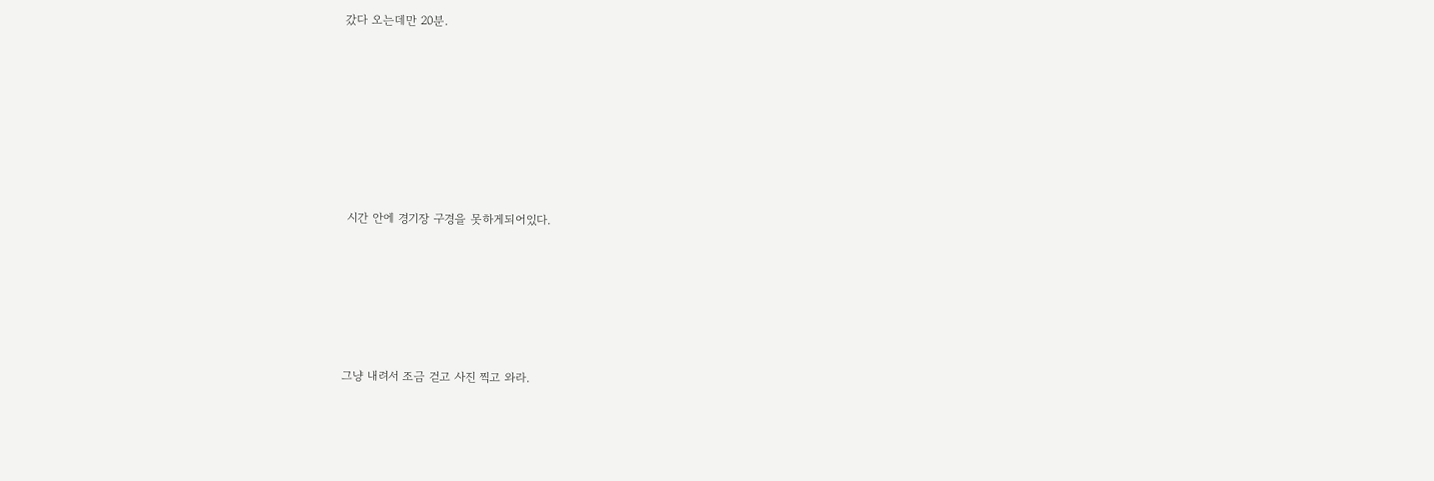갔다 오는데만 20분.









 시간 안에 경기장 구경을 못하게되어있다.







그냥 내려서 조금 걷고 사진 찍고 와라.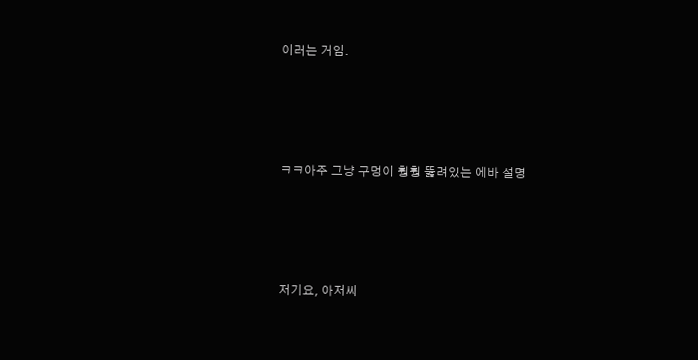이러는 거임.







ㅋㅋ아주 그냥 구멍이 훵훵 뚫려있는 에바 설명







저기요, 아저씨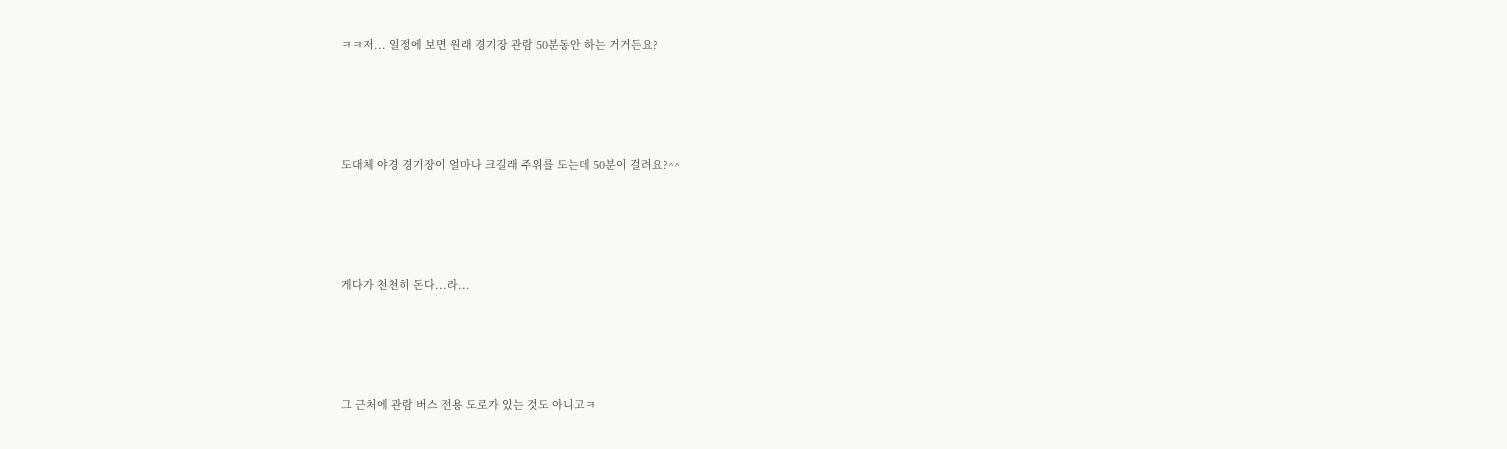ㅋㅋ저... 일정에 보면 원래 경기장 관람 50분동안 하는 거거든요?







도대체 야경 경기장이 얼마나 크길래 주위를 도는데 50분이 걸려요?^^







게다가 천천히 돈다...라...







그 근처에 관람 버스 전용 도로가 있는 것도 아니고ㅋ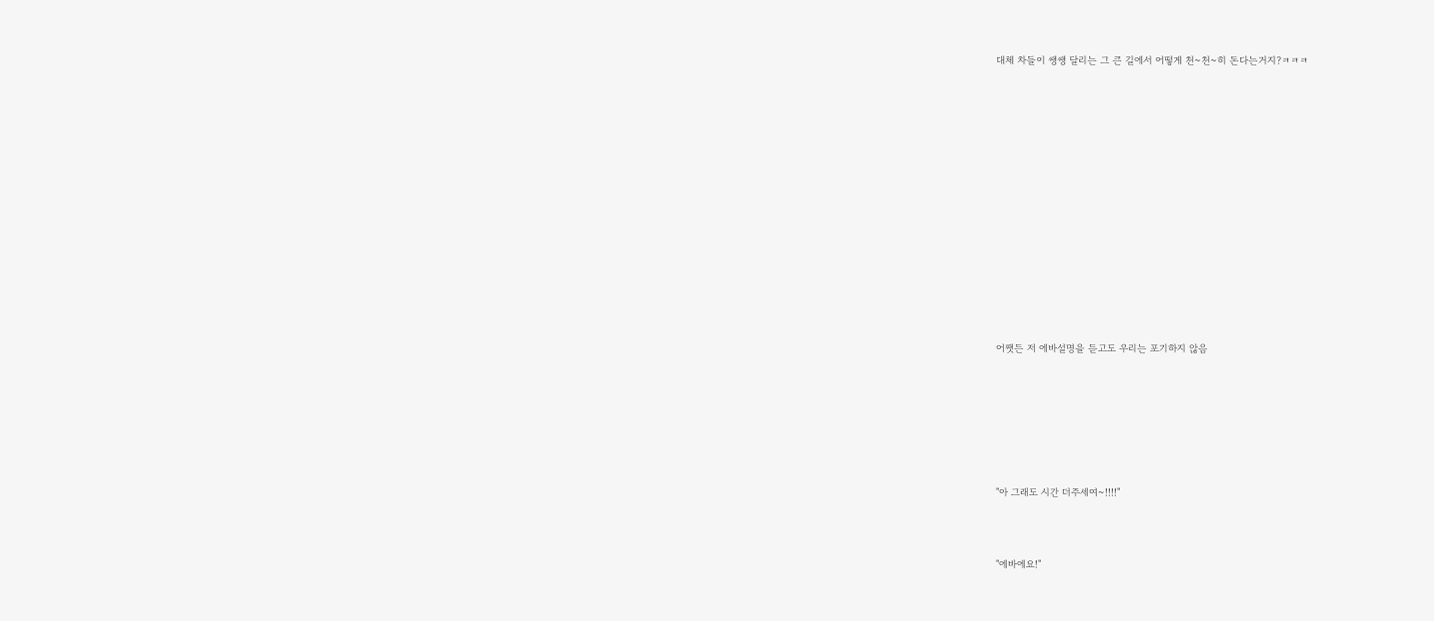대체 차들이 쌩쌩 달리는 그 큰 길에서 어떻게 천~천~히 돈다는거지?ㅋㅋㅋ















어쨋든 저 에바설명을 듣고도 우리는 포기하지 않음







"아 그래도 시간 더주세여~!!!!"



"에바에요!"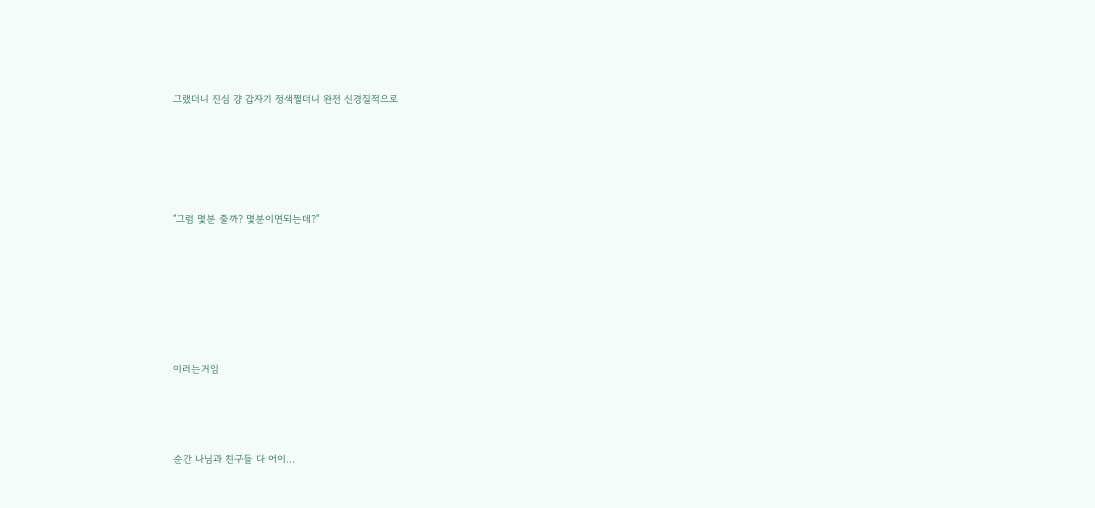그랬더니 진심 걍 갑자기 정색쩔더니 완전 신경질적으로







"그럼 몇분 줄까? 몇분이면되는데?"









이러는거임





순간 나님과 친구들 다 어이...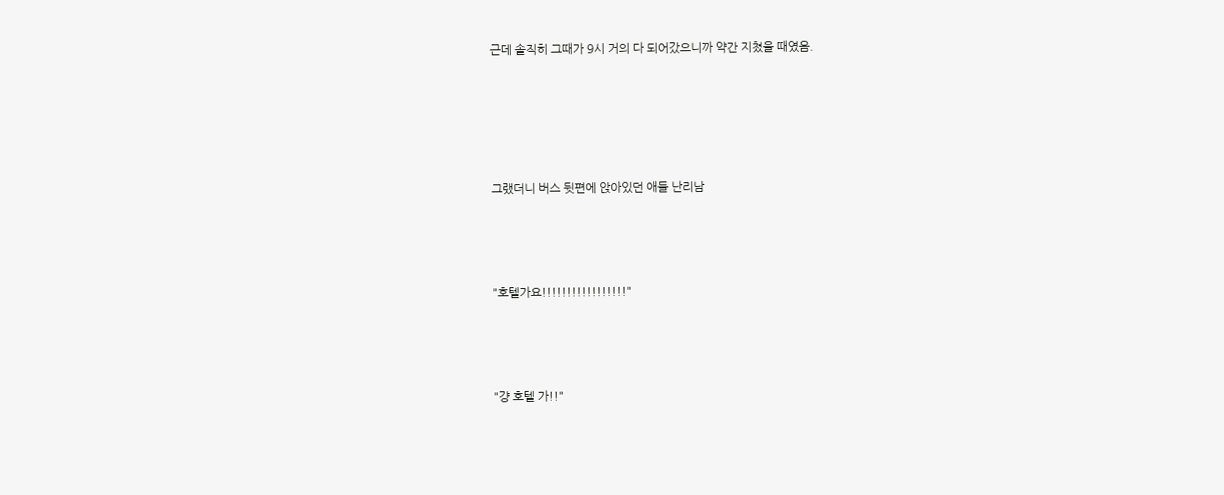근데 솔직히 그때가 9시 거의 다 되어갔으니까 약간 지쳤을 때였음.







그랬더니 버스 뒷편에 앉아있던 애들 난리남





"호텔가요!!!!!!!!!!!!!!!!!"





"걍 호텔 가!!"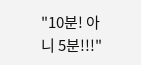"10분! 아니 5분!!!"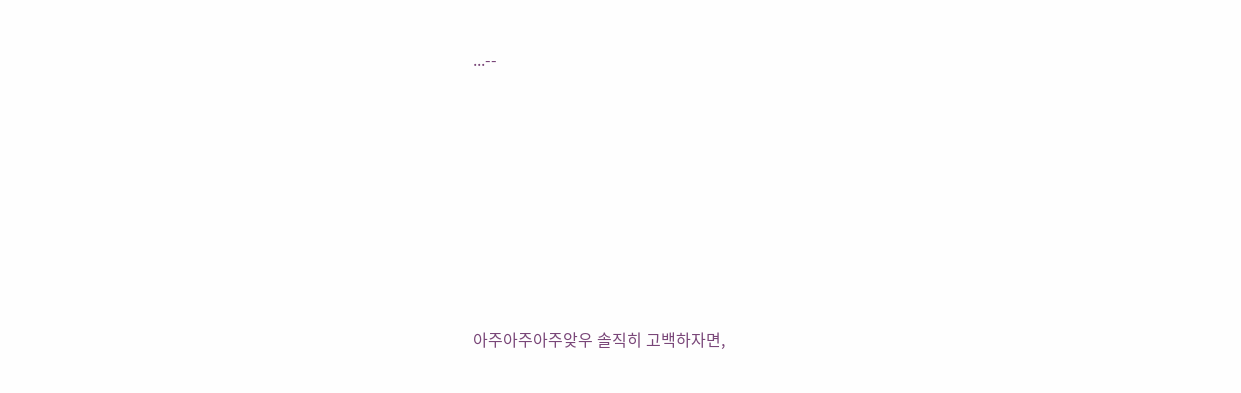...--









아주아주아주앚우 솔직히 고백하자면,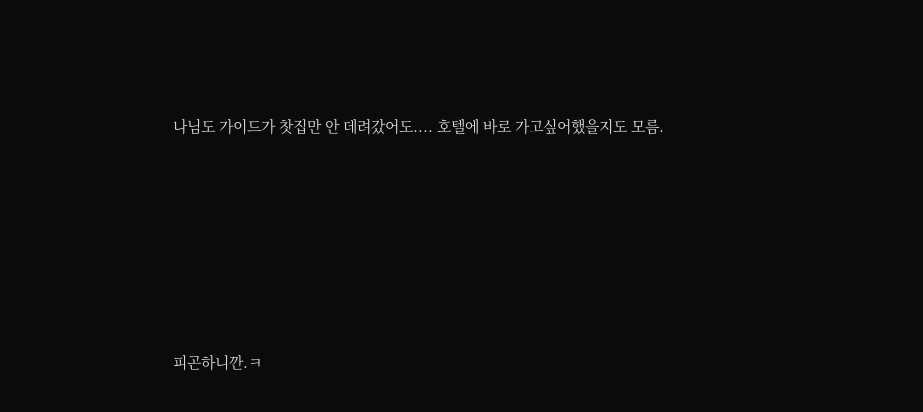나님도 가이드가 찻집만 안 데려갔어도.... 호텔에 바로 가고싶어했을지도 모름.







피곤하니깐.ㅋ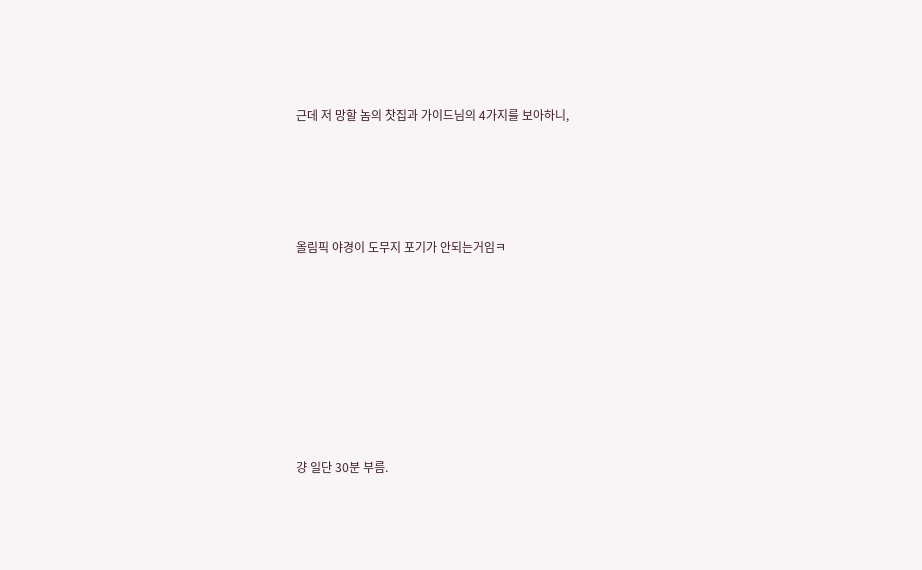근데 저 망할 놈의 찻집과 가이드님의 4가지를 보아하니,





올림픽 야경이 도무지 포기가 안되는거임ㅋ









걍 일단 30분 부름.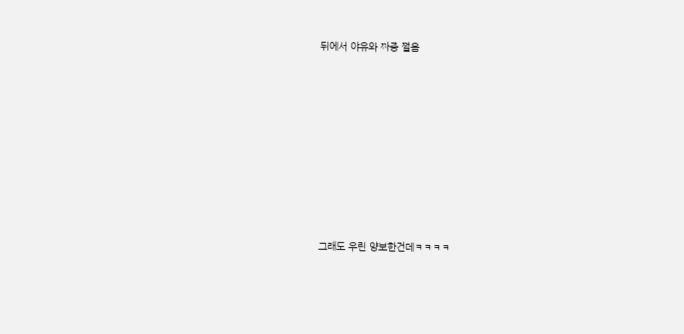뒤에서 야유와 짜증 쩔음









그래도 우린 양보한건데ㅋㅋㅋㅋ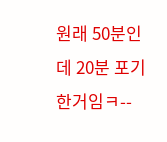원래 50분인데 20분 포기한거임ㅋ--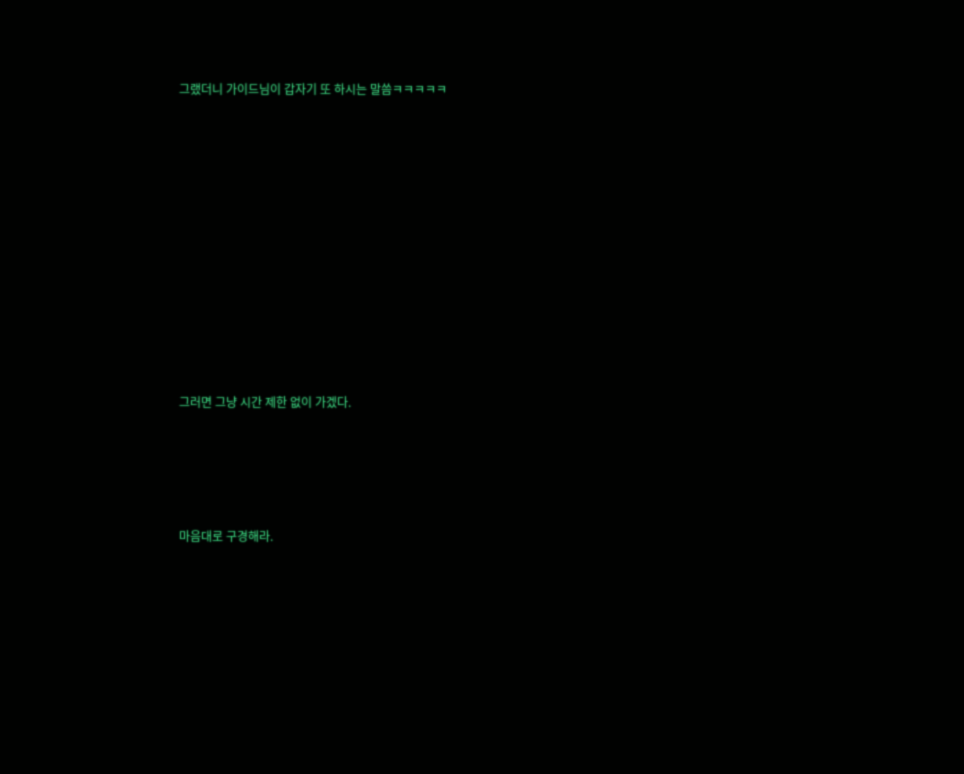그랬더니 가이드님이 갑자기 또 하시는 말씀ㅋㅋㅋㅋㅋ













그러면 그냥 시간 제한 없이 가겠다.





마음대로 구경해라.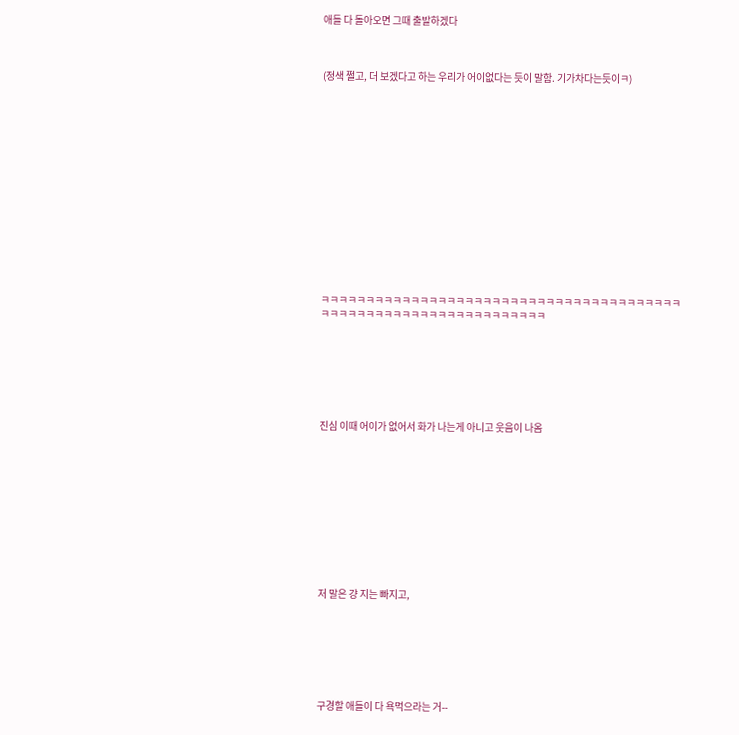애들 다 돌아오면 그때 출발하겠다



(정색 쩔고, 더 보겠다고 하는 우리가 어이없다는 듯이 말함. 기가차다는듯이ㅋ)















ㅋㅋㅋㅋㅋㅋㅋㅋㅋㅋㅋㅋㅋㅋㅋㅋㅋㅋㅋㅋㅋㅋㅋㅋㅋㅋㅋㅋㅋㅋㅋㅋㅋㅋㅋㅋㅋㅋㅋㅋㅋㅋㅋㅋㅋㅋㅋㅋㅋㅋㅋㅋㅋㅋㅋㅋㅋㅋㅋㅋㅋㅋㅋㅋㅋ







진심 이때 어이가 없어서 화가 나는게 아니고 웃음이 나옴











저 말은 걍 지는 빠지고,







구경할 애들이 다 욕먹으라는 거--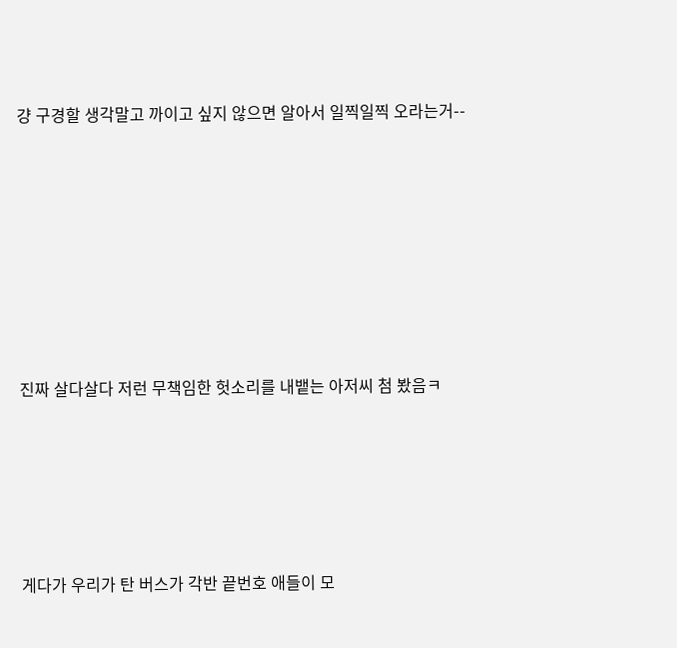걍 구경할 생각말고 까이고 싶지 않으면 알아서 일찍일찍 오라는거--













진짜 살다살다 저런 무책임한 헛소리를 내뱉는 아저씨 첨 봤음ㅋ









게다가 우리가 탄 버스가 각반 끝번호 애들이 모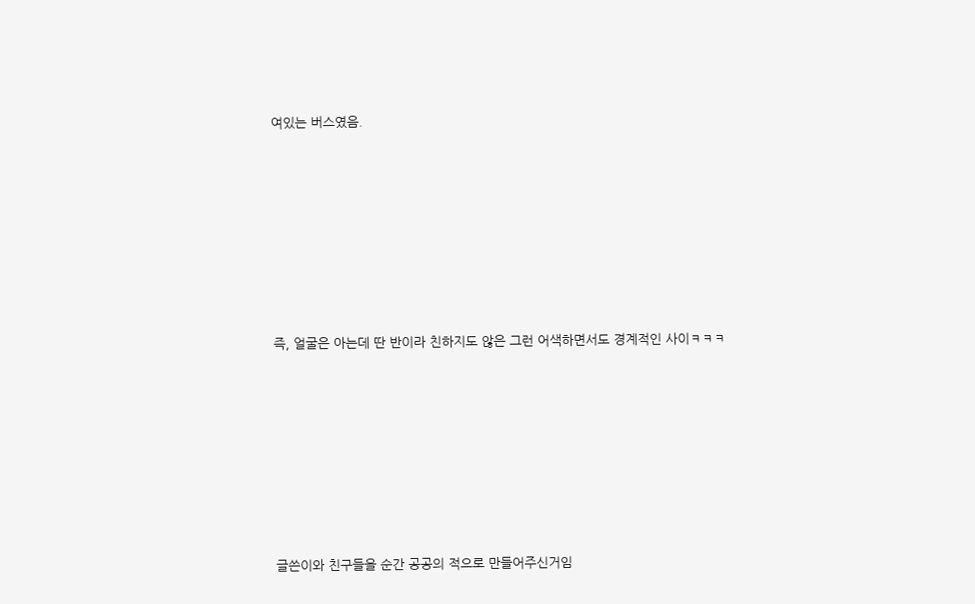여있는 버스였음.







즉, 얼굴은 아는데 딴 반이라 친하지도 않은 그런 어색하면서도 경계적인 사이ㅋㅋㅋ







글쓴이와 친구들을 순간 공공의 적으로 만들어주신거임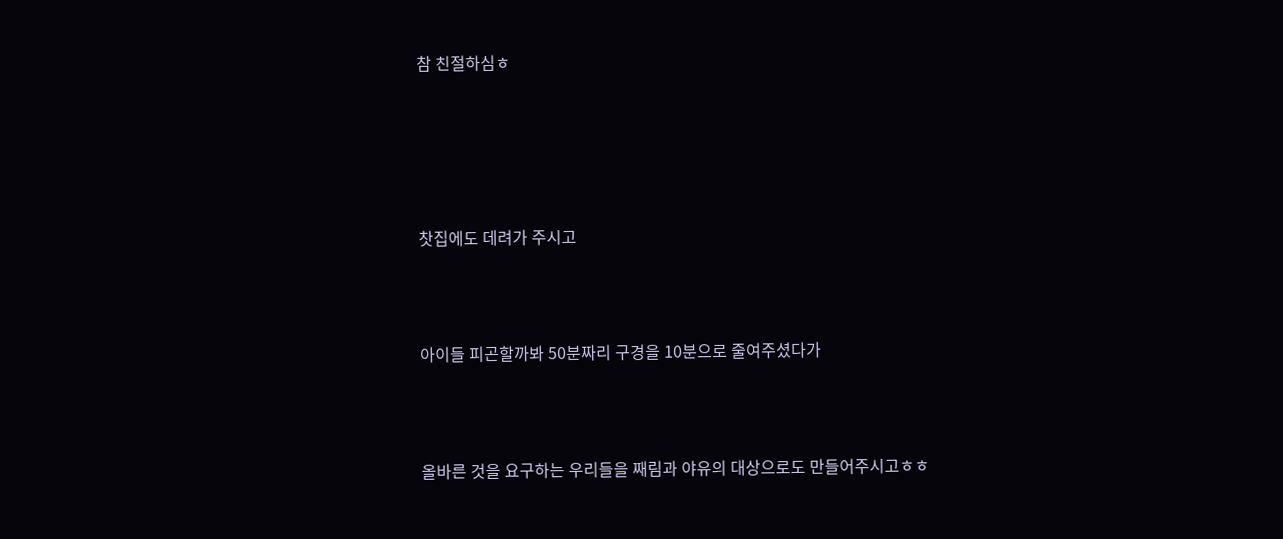참 친절하심ㅎ





찻집에도 데려가 주시고



아이들 피곤할까봐 50분짜리 구경을 10분으로 줄여주셨다가



올바른 것을 요구하는 우리들을 째림과 야유의 대상으로도 만들어주시고ㅎㅎ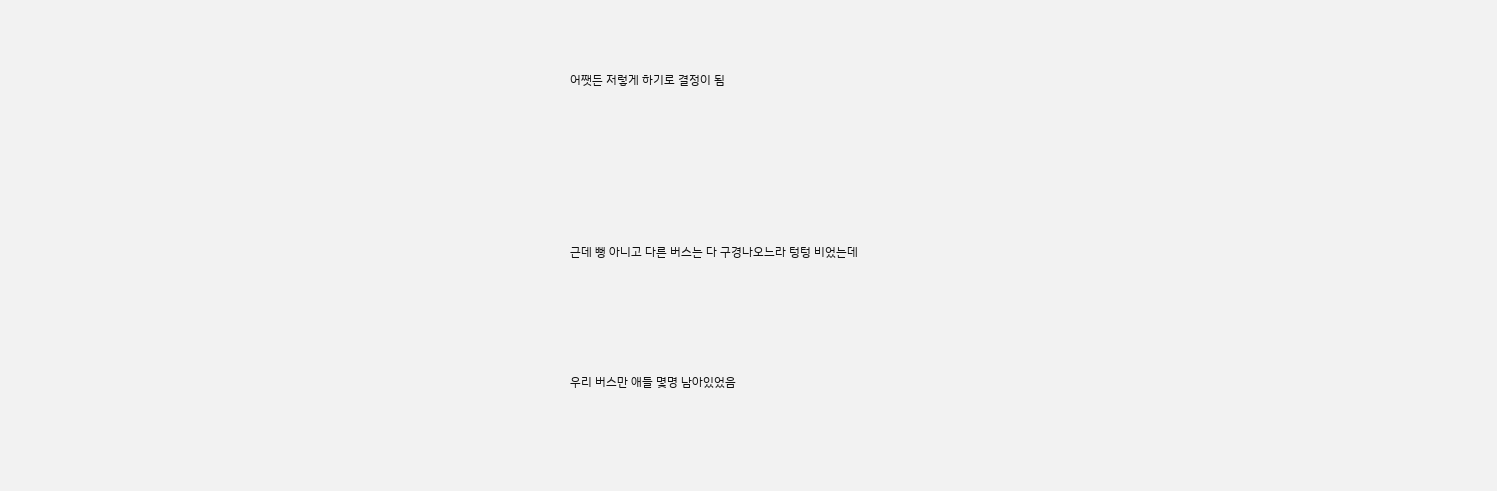어쨋든 저렇게 하기로 결정이 됨







근데 뻥 아니고 다른 버스는 다 구경나오느라 텅텅 비었는데





우리 버스만 애들 몇명 남아있었음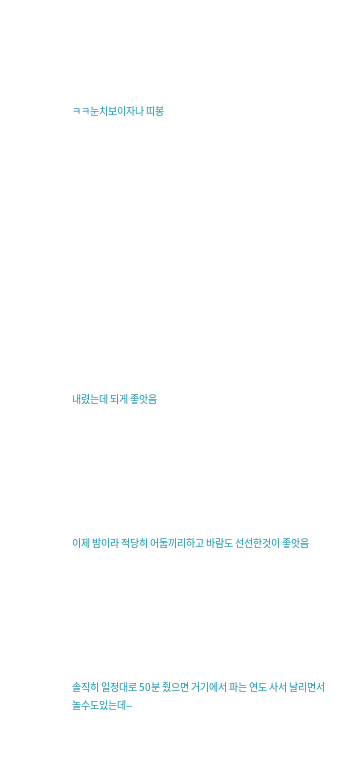ㅋㅋ눈치보이자나 띠봉















내렸는데 되게 좋앗음







이제 밤이라 적당히 어둡끼리하고 바람도 선선한것이 좋앗음







솔직히 일정대로 50분 줬으면 거기에서 파는 연도 사서 날리면서 놀수도있는데--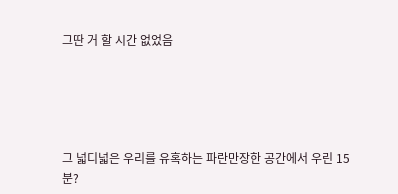그딴 거 할 시간 없었음





그 넓디넓은 우리를 유혹하는 파란만장한 공간에서 우린 15분?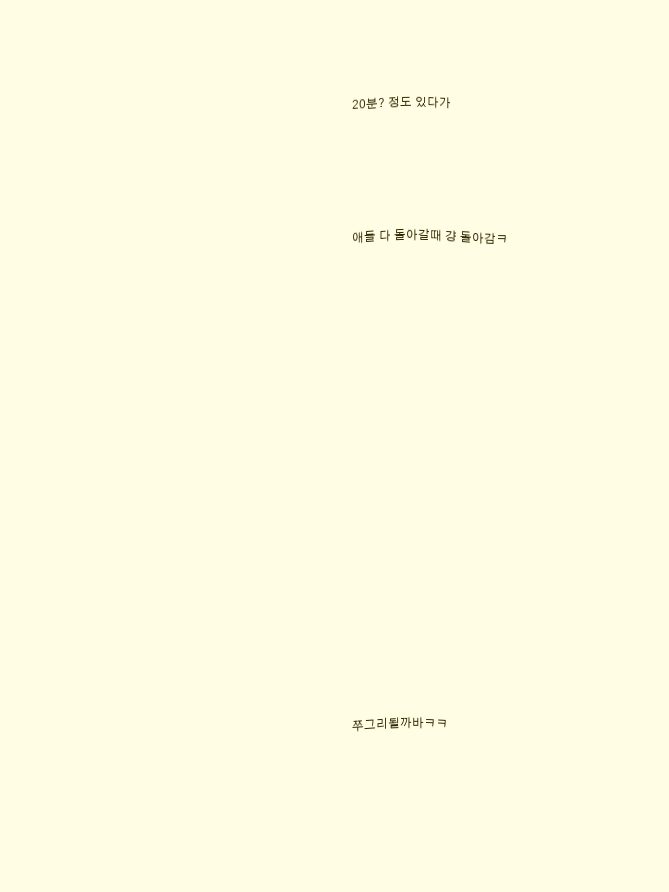20분? 정도 있다가





애들 다 돌아갈때 걍 돌아감ㅋ





















쭈그리될까바ㅋㅋ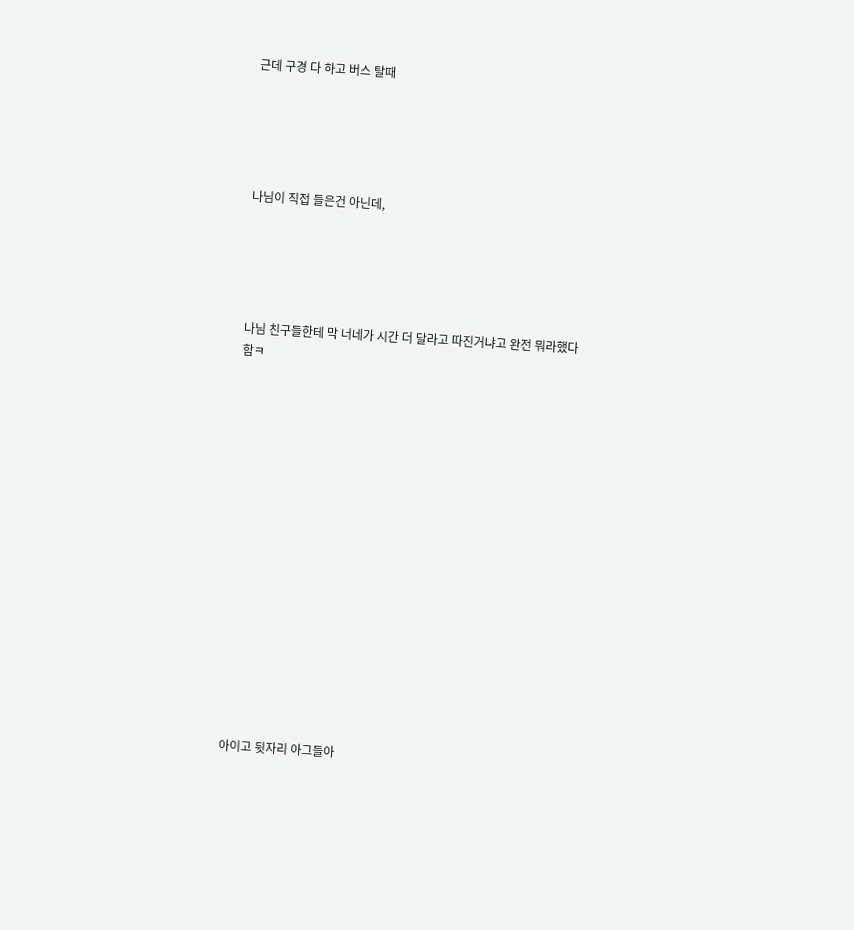근데 구경 다 하고 버스 탈때





나님이 직접 들은건 아닌데,





나님 친구들한테 막 너네가 시간 더 달라고 따진거냐고 완전 뭐라했다함ㅋ

















아이고 뒷자리 아그들아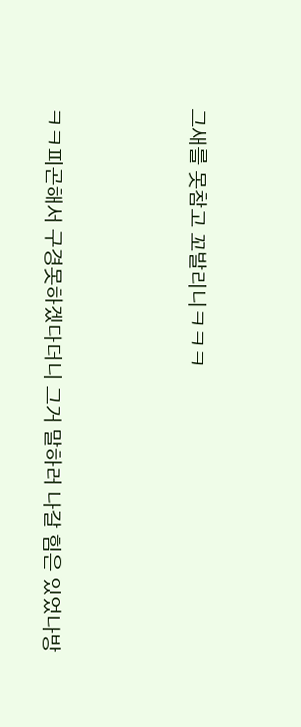그새를 못참고 꼬발리니ㅋㅋㅋ





ㅋㅋ피곤해서 구경못하겠다더니 그거 말하러 나갈 힘은 있었나방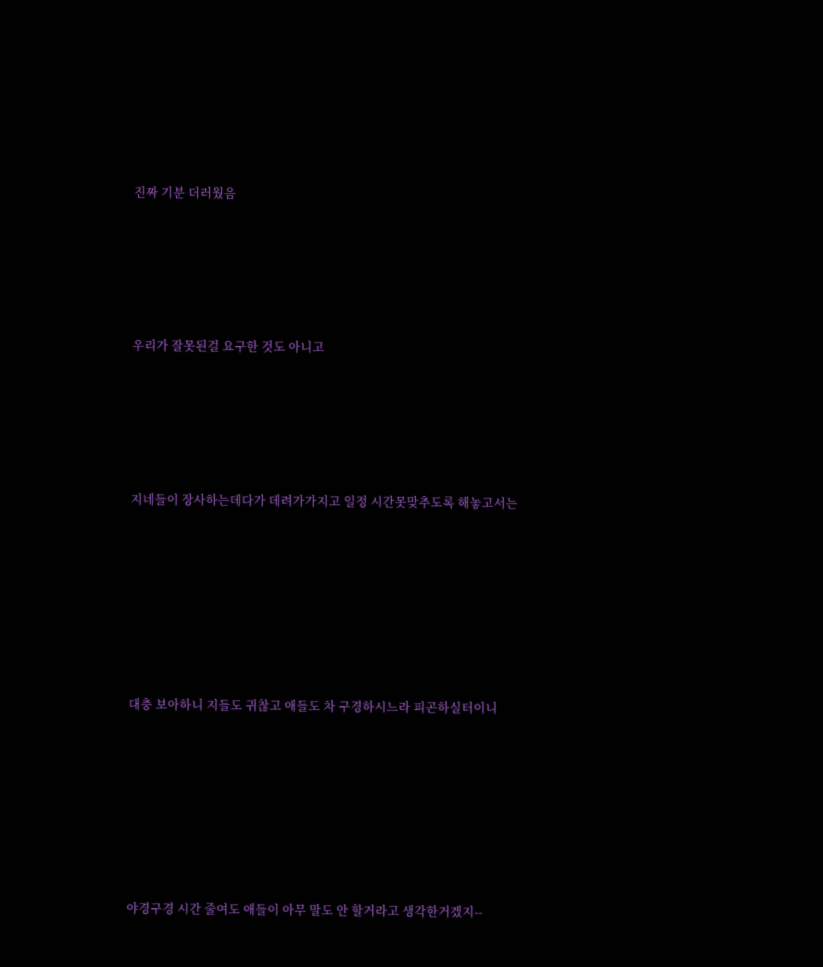진짜 기분 더러웠음





우리가 잘못된걸 요구한 것도 아니고





지네들이 장사하는데다가 데려가가지고 일정 시간못맞추도록 해놓고서는







대충 보아하니 지들도 귀찮고 애들도 차 구경하시느라 피곤하실터이니







야경구경 시간 줄여도 애들이 아무 말도 안 할거라고 생각한거겠지--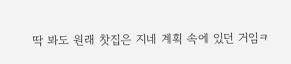딱 봐도 원래 찻집은 지네 계획 속에 있던 거임ㅋ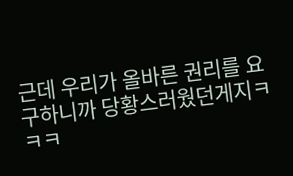근데 우리가 올바른 권리를 요구하니까 당황스러웠던게지ㅋㅋㅋ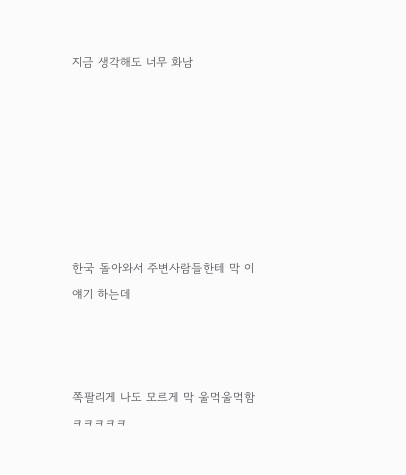지금 생각해도 너무 화남







한국 돌아와서 주변사람들한테 막 이 얘기 하는데



쪽팔리게 나도 모르게 막 울먹울먹함ㅋㅋㅋㅋㅋ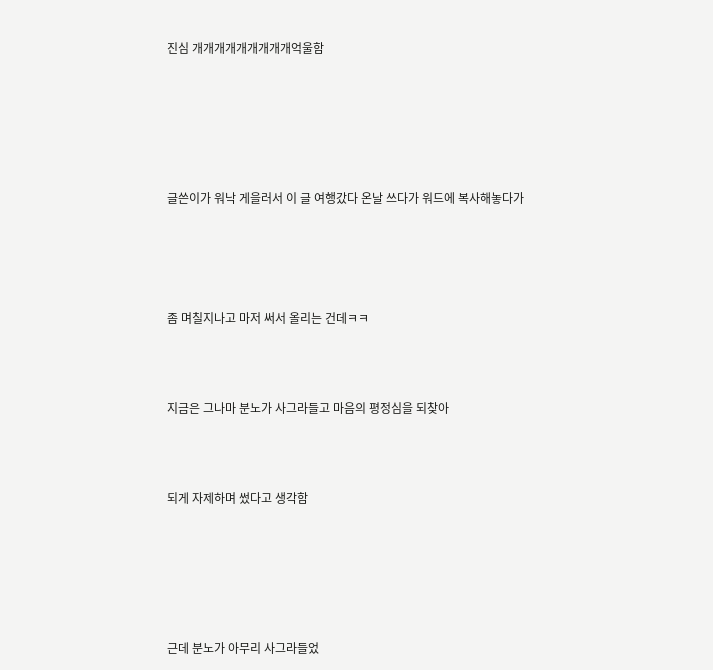진심 개개개개개개개개개억울함









글쓴이가 워낙 게을러서 이 글 여행갔다 온날 쓰다가 워드에 복사해놓다가







좀 며칠지나고 마저 써서 올리는 건데ㅋㅋ





지금은 그나마 분노가 사그라들고 마음의 평정심을 되찾아





되게 자제하며 썼다고 생각함









근데 분노가 아무리 사그라들었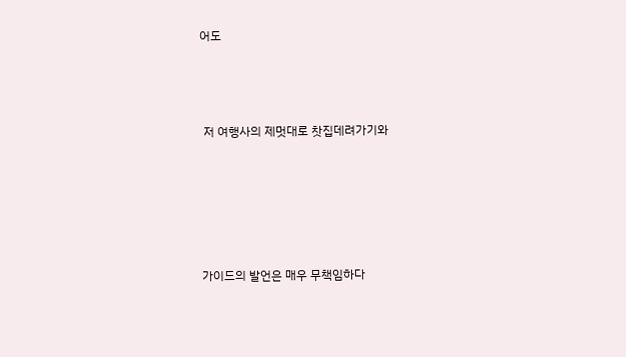어도



 저 여행사의 제멋대로 찻집데려가기와





가이드의 발언은 매우 무책임하다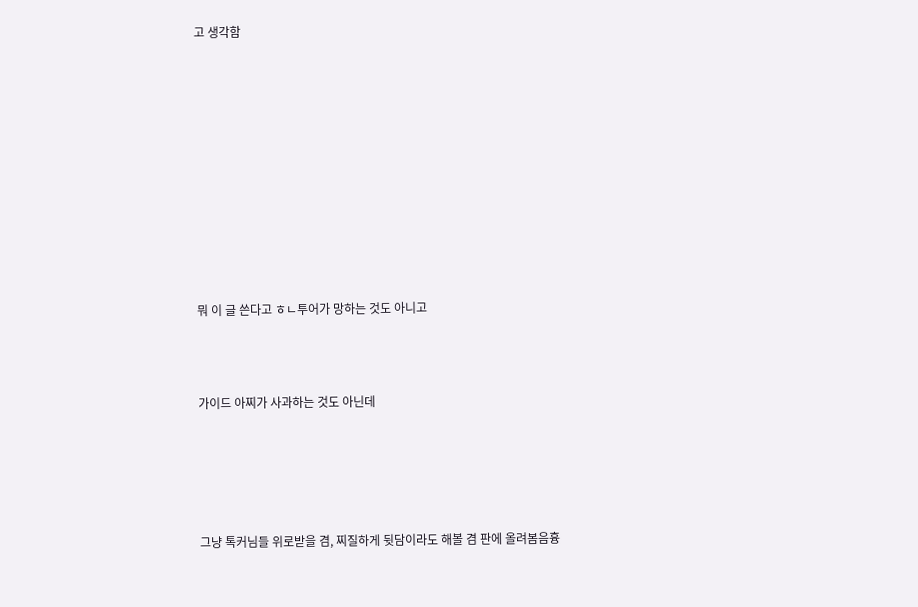고 생각함











뭐 이 글 쓴다고 ㅎㄴ투어가 망하는 것도 아니고



가이드 아찌가 사과하는 것도 아닌데





그냥 톡커님들 위로받을 겸, 찌질하게 뒷담이라도 해볼 겸 판에 올려봄음흉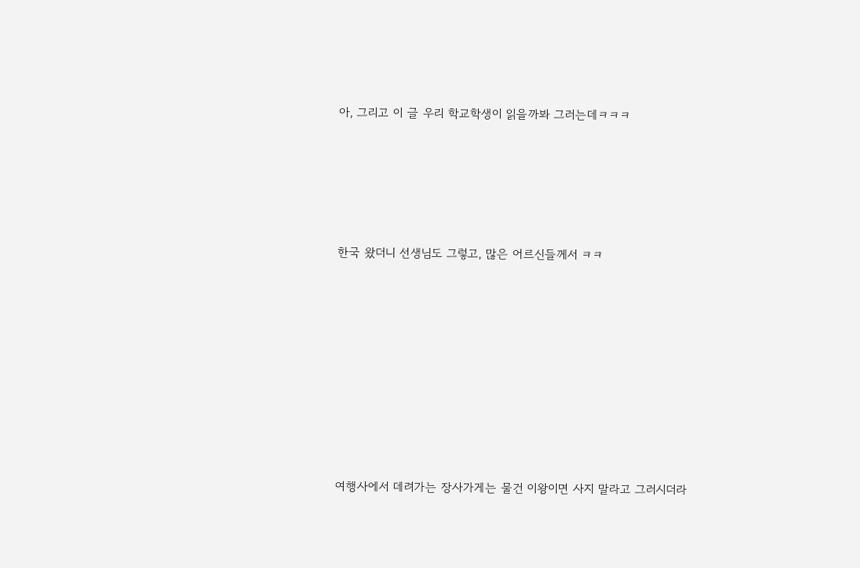아, 그리고 이 글 우리 학교학생이 읽을까봐 그러는데ㅋㅋㅋ





한국 왔더니 선생님도 그렇고, 많은 어르신들께서 ㅋㅋ









여행사에서 데려가는 장사가게는 물건 이왕이면 사지 말라고 그러시더라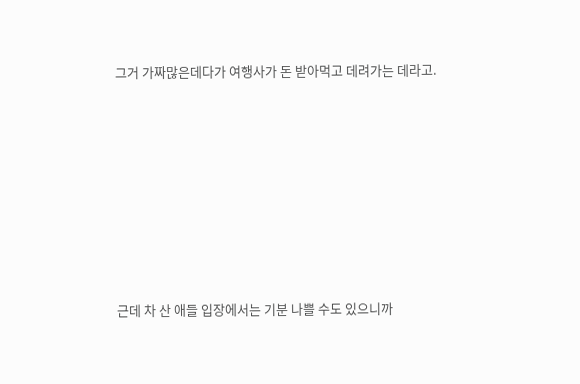그거 가짜많은데다가 여행사가 돈 받아먹고 데려가는 데라고.









근데 차 산 애들 입장에서는 기분 나쁠 수도 있으니까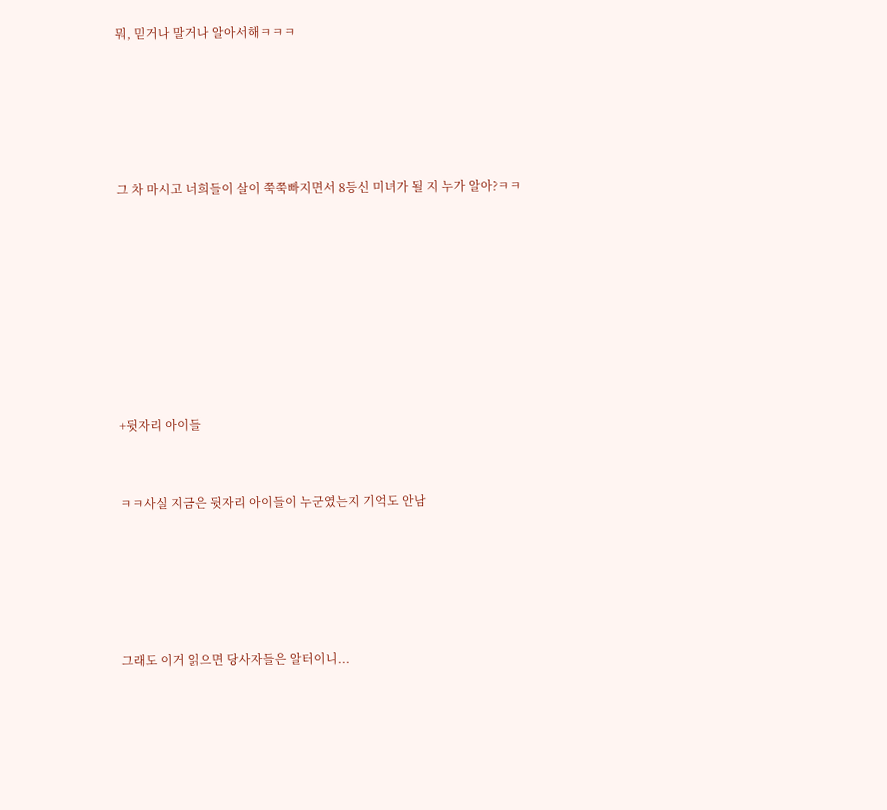뭐, 믿거나 말거나 알아서해ㅋㅋㅋ







그 차 마시고 너희들이 살이 쭉쭉빠지면서 8등신 미녀가 될 지 누가 알아?ㅋㅋ











+뒷자리 아이들



ㅋㅋ사실 지금은 뒷자리 아이들이 누군였는지 기억도 안남







그래도 이거 읽으면 당사자들은 알터이니...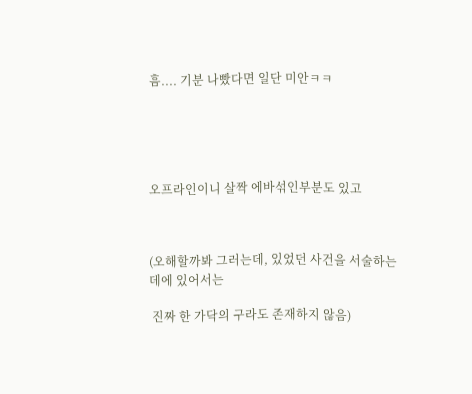흠.... 기분 나빴다면 일단 미안ㅋㅋ





오프라인이니 살짝 에바섞인부분도 있고



(오해할까봐 그러는데, 있었던 사건을 서술하는데에 있어서는

 진짜 한 가닥의 구라도 존재하지 않음)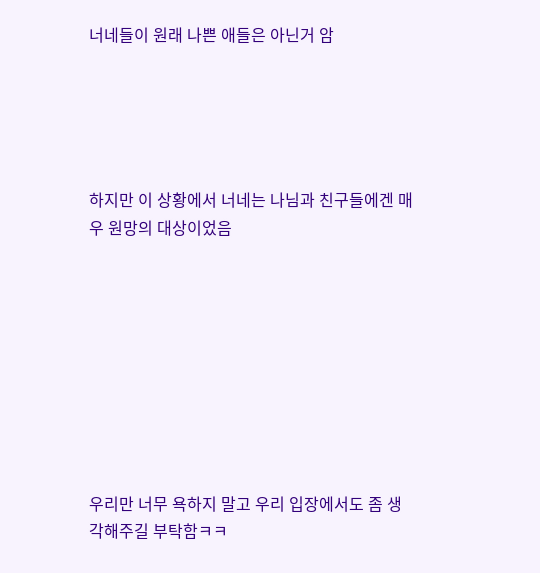너네들이 원래 나쁜 애들은 아닌거 암





하지만 이 상황에서 너네는 나님과 친구들에겐 매우 원망의 대상이었음









우리만 너무 욕하지 말고 우리 입장에서도 좀 생각해주길 부탁함ㅋㅋ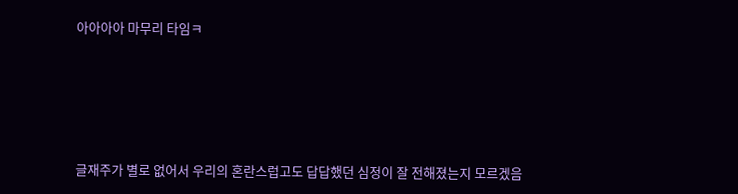아아아아 마무리 타임ㅋ





글재주가 별로 없어서 우리의 혼란스럽고도 답답했던 심정이 잘 전해졌는지 모르겠음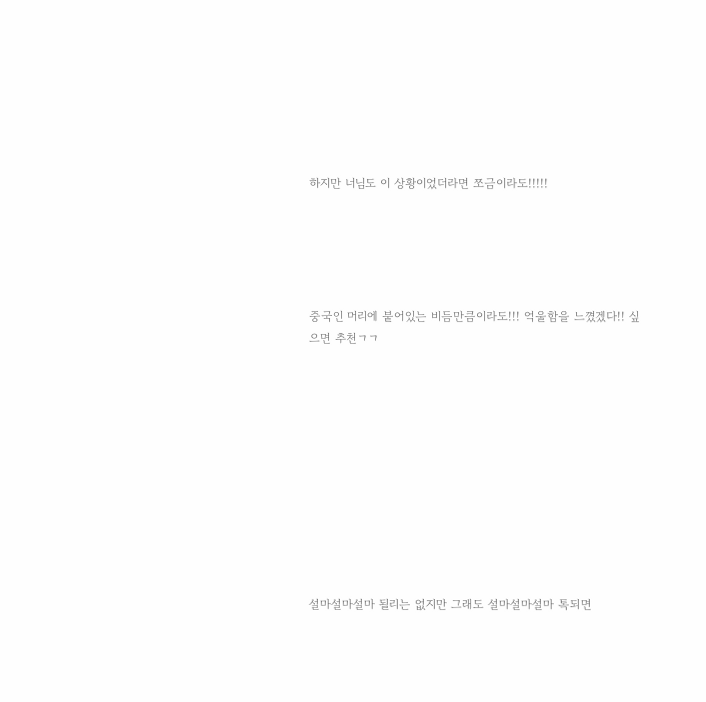하지만 너님도 이 상황이었더라면 쪼금이라도!!!!!





중국인 머리에 붙어있는 비듬만큼이라도!!! 억울함을 느꼈겠다!! 싶으면 추천ㄱㄱ











설마설마설마 될리는 없지만 그래도 설마설마설마 톡되면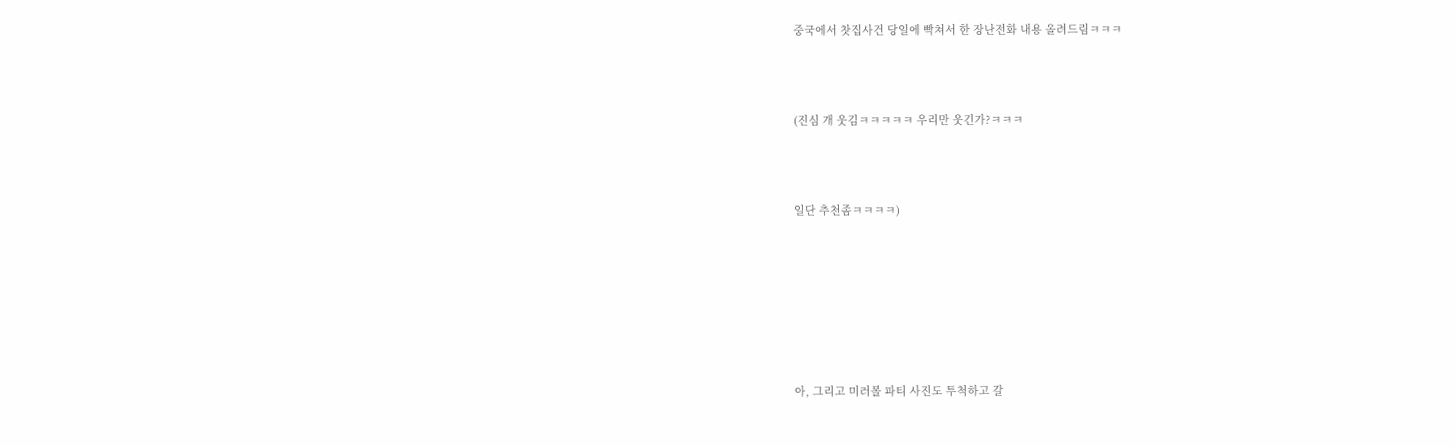중국에서 찻집사건 당일에 빡쳐서 한 장난전화 내용 올려드림ㅋㅋㅋ



(진심 개 웃김ㅋㅋㅋㅋㅋ 우리만 웃긴가?ㅋㅋㅋ



일단 추천좀ㅋㅋㅋㅋ)







아, 그리고 미러볼 파티 사진도 투척하고 갈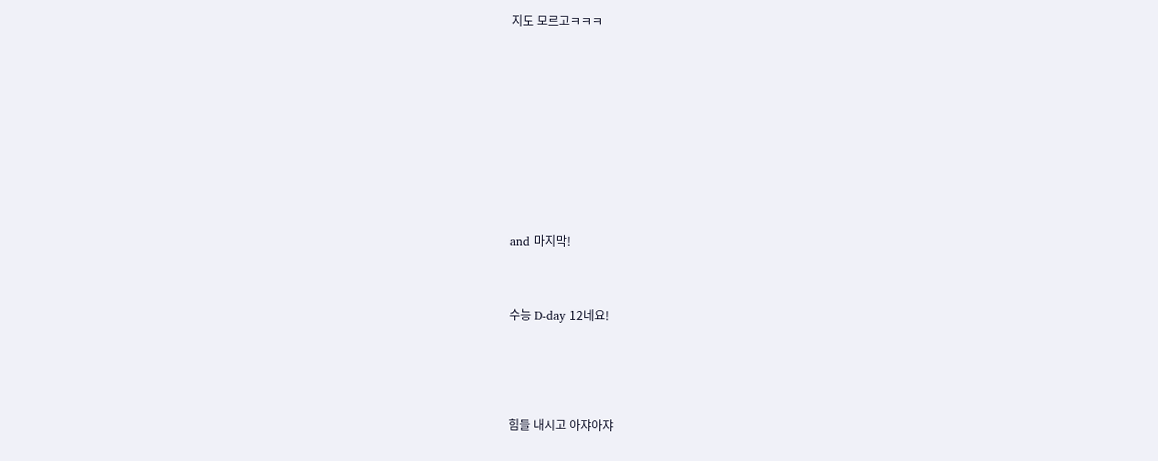지도 모르고ㅋㅋㅋ











and 마지막!



수능 D-day 12네요!





힘들 내시고 아쟈아쟈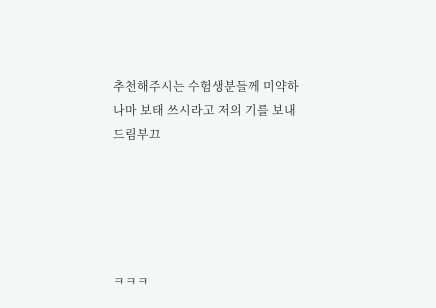추천해주시는 수험생분들께 미약하나마 보태 쓰시라고 저의 기를 보내드림부끄





ㅋㅋㅋ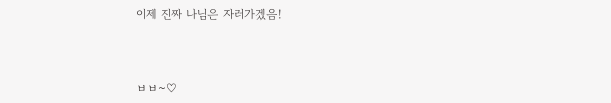이제 진짜 나님은 자러가겠음!



ㅂㅂ~♡